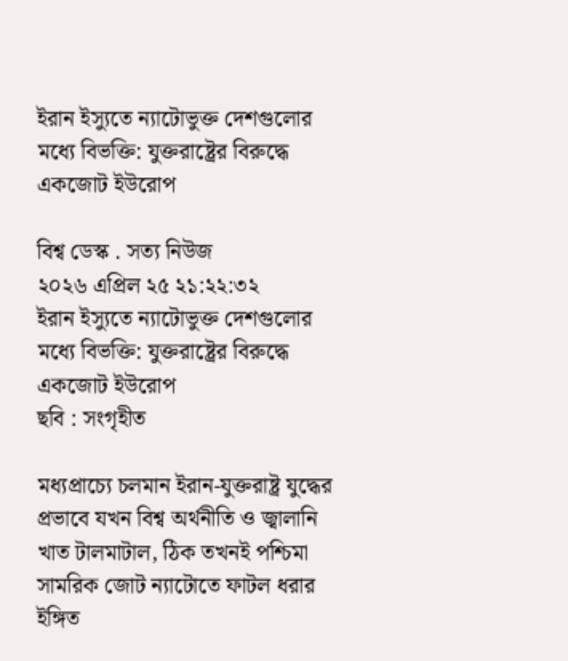ইরান ইস্যুতে ন্যাটোভুক্ত দেশগুলোর মধ্যে বিভক্তি: যুক্তরাষ্ট্রের বিরুদ্ধে একজোট ইউরোপ

বিশ্ব ডেস্ক . সত্য নিউজ
২০২৬ এপ্রিল ২৫ ২১:২২:৩২
ইরান ইস্যুতে ন্যাটোভুক্ত দেশগুলোর মধ্যে বিভক্তি: যুক্তরাষ্ট্রের বিরুদ্ধে একজোট ইউরোপ
ছবি : সংগৃহীত

মধ্যপ্রাচ্যে চলমান ইরান-যুক্তরাষ্ট্র যুদ্ধের প্রভাবে যখন বিশ্ব অর্থনীতি ও জ্বালানি খাত টালমাটাল, ঠিক তখনই পশ্চিমা সামরিক জোট ন্যাটোতে ফাটল ধরার ইঙ্গিত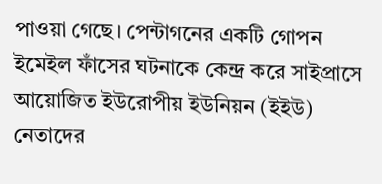পাওয়া গেছে। পেন্টাগনের একটি গোপন ইমেইল ফাঁসের ঘটনাকে কেন্দ্র করে সাইপ্রাসে আয়োজিত ইউরোপীয় ইউনিয়ন (ইইউ) নেতাদের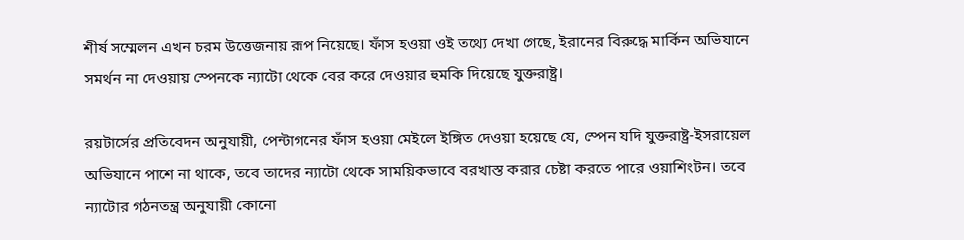শীর্ষ সম্মেলন এখন চরম উত্তেজনায় রূপ নিয়েছে। ফাঁস হওয়া ওই তথ্যে দেখা গেছে, ইরানের বিরুদ্ধে মার্কিন অভিযানে সমর্থন না দেওয়ায় স্পেনকে ন্যাটো থেকে বের করে দেওয়ার হুমকি দিয়েছে যুক্তরাষ্ট্র।

রয়টার্সের প্রতিবেদন অনুযায়ী, পেন্টাগনের ফাঁস হওয়া মেইলে ইঙ্গিত দেওয়া হয়েছে যে, স্পেন যদি যুক্তরাষ্ট্র-ইসরায়েল অভিযানে পাশে না থাকে, তবে তাদের ন্যাটো থেকে সাময়িকভাবে বরখাস্ত করার চেষ্টা করতে পারে ওয়াশিংটন। তবে ন্যাটোর গঠনতন্ত্র অনুযায়ী কোনো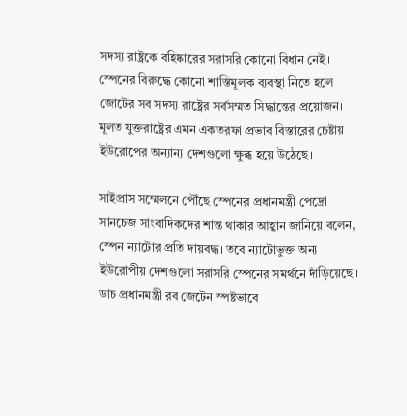সদস্য রাষ্ট্রকে বহিষ্কারের সরাসরি কোনো বিধান নেই। স্পেনের বিরুদ্ধে কোনো শাস্তিমূলক ব্যবস্থা নিতে হলে জোটের সব সদস্য রাষ্ট্রের সর্বসম্মত সিদ্ধান্তের প্রয়োজন। মূলত যুক্তরাষ্ট্রের এমন একতরফা প্রভাব বিস্তারের চেষ্টায় ইউরোপের অন্যান্য দেশগুলো ক্ষুব্ধ হয়ে উঠেছে।

সাইপ্রাস সম্মেলনে পৌঁছে স্পেনের প্রধানমন্ত্রী পেদ্রো সানচেজ সাংবাদিকদের শান্ত থাকার আহ্বান জানিয়ে বলেন, স্পেন ন্যাটোর প্রতি দায়বদ্ধ। তবে ন্যাটোভুক্ত অন্য ইউরোপীয় দেশগুলো সরাসরি স্পেনের সমর্থনে দাঁড়িয়েছে। ডাচ প্রধানমন্ত্রী রব জেটেন স্পষ্টভাবে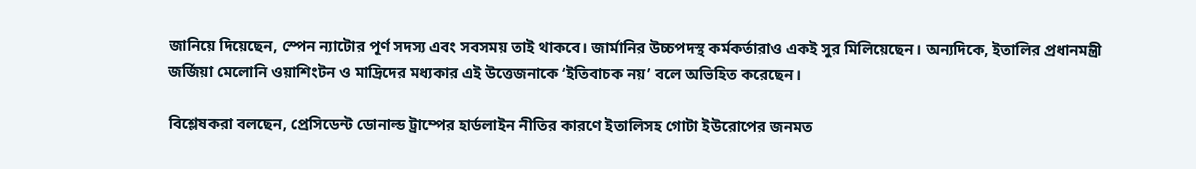জানিয়ে দিয়েছেন, স্পেন ন্যাটোর পূর্ণ সদস্য এবং সবসময় তাই থাকবে। জার্মানির উচ্চপদস্থ কর্মকর্তারাও একই সুর মিলিয়েছেন। অন্যদিকে, ইতালির প্রধানমন্ত্রী জর্জিয়া মেলোনি ওয়াশিংটন ও মাদ্রিদের মধ্যকার এই উত্তেজনাকে ‘ইতিবাচক নয়’ বলে অভিহিত করেছেন।

বিশ্লেষকরা বলছেন, প্রেসিডেন্ট ডোনাল্ড ট্রাম্পের হার্ডলাইন নীতির কারণে ইতালিসহ গোটা ইউরোপের জনমত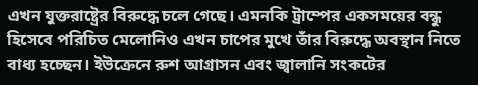এখন যুক্তরাষ্ট্রের বিরুদ্ধে চলে গেছে। এমনকি ট্রাম্পের একসময়ের বন্ধু হিসেবে পরিচিত মেলোনিও এখন চাপের মুখে তাঁর বিরুদ্ধে অবস্থান নিতে বাধ্য হচ্ছেন। ইউক্রেনে রুশ আগ্রাসন এবং জ্বালানি সংকটের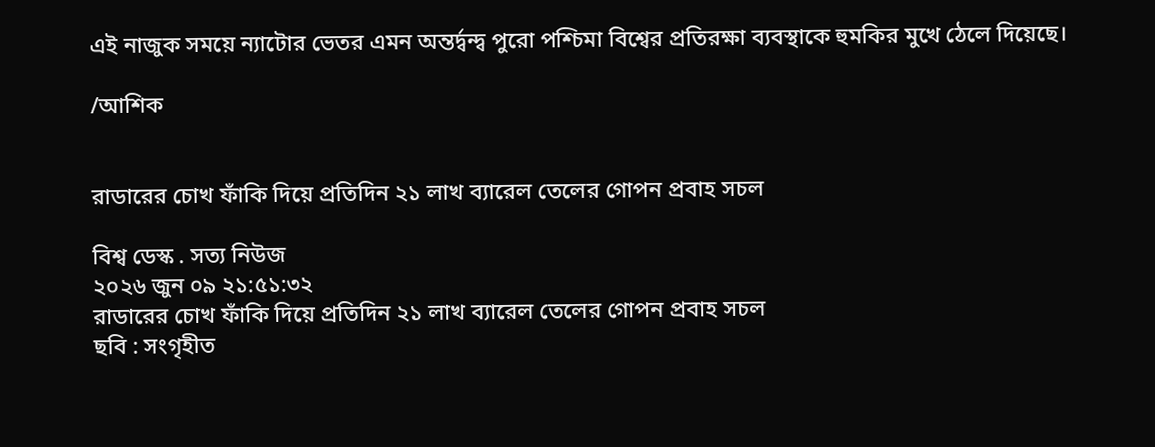এই নাজুক সময়ে ন্যাটোর ভেতর এমন অন্তর্দ্বন্দ্ব পুরো পশ্চিমা বিশ্বের প্রতিরক্ষা ব্যবস্থাকে হুমকির মুখে ঠেলে দিয়েছে।

/আশিক


রাডারের চোখ ফাঁকি দিয়ে প্রতিদিন ২১ লাখ ব্যারেল তেলের গোপন প্রবাহ সচল

বিশ্ব ডেস্ক . সত্য নিউজ
২০২৬ জুন ০৯ ২১:৫১:৩২
রাডারের চোখ ফাঁকি দিয়ে প্রতিদিন ২১ লাখ ব্যারেল তেলের গোপন প্রবাহ সচল
ছবি : সংগৃহীত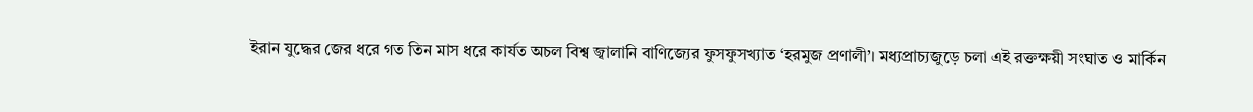ইরান যুদ্ধের জের ধরে গত তিন মাস ধরে কার্যত অচল বিশ্ব জ্বালানি বাণিজ্যের ফুসফুসখ্যাত ‘হরমুজ প্রণালী’। মধ্যপ্রাচ্যজুড়ে চলা এই রক্তক্ষয়ী সংঘাত ও মার্কিন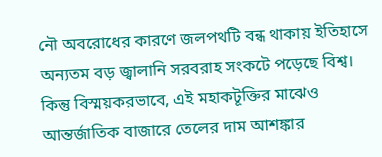নৌ অবরোধের কারণে জলপথটি বন্ধ থাকায় ইতিহাসে অন্যতম বড় জ্বালানি সরবরাহ সংকটে পড়েছে বিশ্ব। কিন্তু বিস্ময়করভাবে, এই মহাকটূক্তির মাঝেও আন্তর্জাতিক বাজারে তেলের দাম আশঙ্কার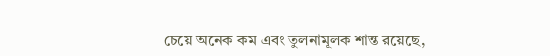চেয়ে অনেক কম এবং তুলনামূলক শান্ত রয়েছে,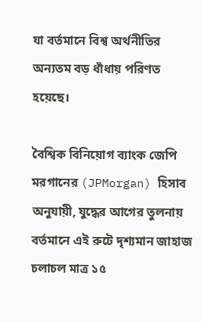যা বর্তমানে বিশ্ব অর্থনীতির অন্যতম বড় ধাঁধায় পরিণত হয়েছে।

বৈশ্বিক বিনিয়োগ ব্যাংক জেপি মরগানের (JPMorgan) হিসাব অনুযায়ী, যুদ্ধের আগের তুলনায় বর্তমানে এই রুটে দৃশ্যমান জাহাজ চলাচল মাত্র ১৫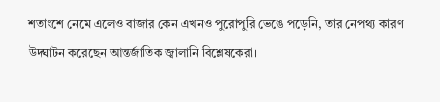শতাংশে নেমে এলেও বাজার কেন এখনও পুরোপুরি ভেঙে পড়েনি, তার নেপথ্য কারণ উদ্ঘাটন করেছেন আন্তর্জাতিক জ্বালানি বিশ্লেষকেরা।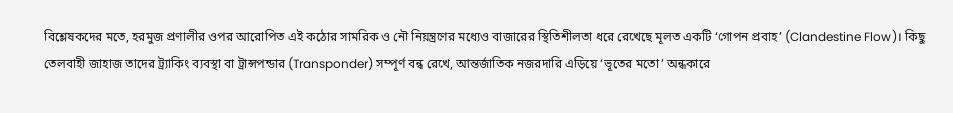বিশ্লেষকদের মতে, হরমুজ প্রণালীর ওপর আরোপিত এই কঠোর সামরিক ও নৌ নিয়ন্ত্রণের মধ্যেও বাজারের স্থিতিশীলতা ধরে রেখেছে মূলত একটি ‘গোপন প্রবাহ’ (Clandestine Flow)। কিছু তেলবাহী জাহাজ তাদের ট্র্যাকিং ব্যবস্থা বা ট্রান্সপন্ডার (Transponder) সম্পূর্ণ বন্ধ রেখে, আন্তর্জাতিক নজরদারি এড়িয়ে ‘ভূতের মতো’ অন্ধকারে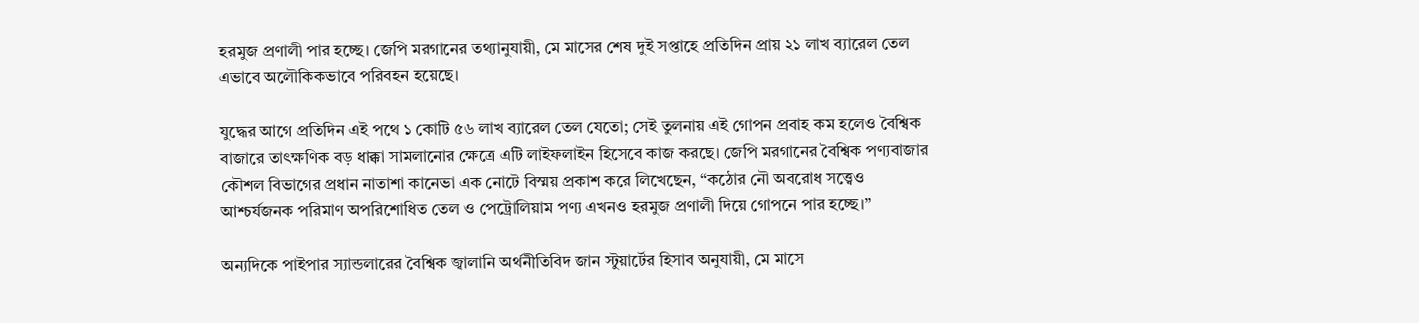হরমুজ প্রণালী পার হচ্ছে। জেপি মরগানের তথ্যানুযায়ী, মে মাসের শেষ দুই সপ্তাহে প্রতিদিন প্রায় ২১ লাখ ব্যারেল তেল এভাবে অলৌকিকভাবে পরিবহন হয়েছে।

যুদ্ধের আগে প্রতিদিন এই পথে ১ কোটি ৫৬ লাখ ব্যারেল তেল যেতো; সেই তুলনায় এই গোপন প্রবাহ কম হলেও বৈশ্বিক বাজারে তাৎক্ষণিক বড় ধাক্কা সামলানোর ক্ষেত্রে এটি লাইফলাইন হিসেবে কাজ করছে। জেপি মরগানের বৈশ্বিক পণ্যবাজার কৌশল বিভাগের প্রধান নাতাশা কানেভা এক নোটে বিস্ময় প্রকাশ করে লিখেছেন, “কঠোর নৌ অবরোধ সত্ত্বেও আশ্চর্যজনক পরিমাণ অপরিশোধিত তেল ও পেট্রোলিয়াম পণ্য এখনও হরমুজ প্রণালী দিয়ে গোপনে পার হচ্ছে।”

অন্যদিকে পাইপার স্যান্ডলারের বৈশ্বিক জ্বালানি অর্থনীতিবিদ জান স্টুয়ার্টের হিসাব অনুযায়ী, মে মাসে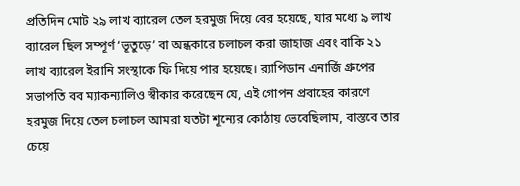প্রতিদিন মোট ২৯ লাখ ব্যারেল তেল হরমুজ দিয়ে বের হয়েছে, যার মধ্যে ৯ লাখ ব্যারেল ছিল সম্পূর্ণ ‘ভূতুড়ে’ বা অন্ধকারে চলাচল করা জাহাজ এবং বাকি ২১ লাখ ব্যারেল ইরানি সংস্থাকে ফি দিয়ে পার হয়েছে। র‍্যাপিডান এনার্জি গ্রুপের সভাপতি বব ম্যাকন্যালিও স্বীকার করেছেন যে, এই গোপন প্রবাহের কারণে হরমুজ দিয়ে তেল চলাচল আমরা যতটা শূন্যের কোঠায় ভেবেছিলাম, বাস্তবে তার চেয়ে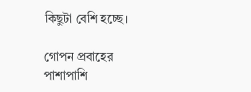কিছুটা বেশি হচ্ছে।

গোপন প্রবাহের পাশাপাশি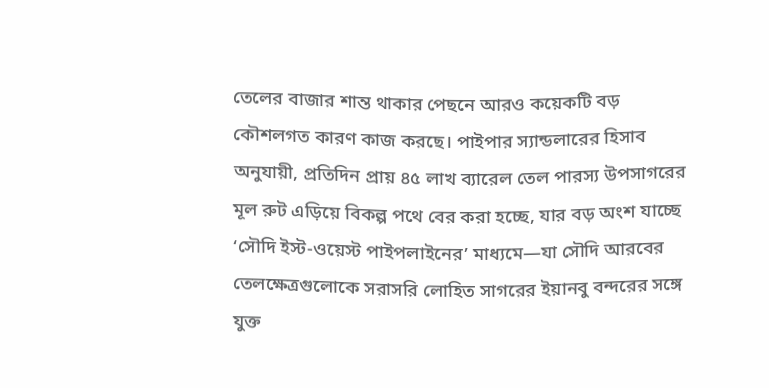তেলের বাজার শান্ত থাকার পেছনে আরও কয়েকটি বড় কৌশলগত কারণ কাজ করছে। পাইপার স্যান্ডলারের হিসাব অনুযায়ী, প্রতিদিন প্রায় ৪৫ লাখ ব্যারেল তেল পারস্য উপসাগরের মূল রুট এড়িয়ে বিকল্প পথে বের করা হচ্ছে, যার বড় অংশ যাচ্ছে ‘সৌদি ইস্ট-ওয়েস্ট পাইপলাইনের’ মাধ্যমে—যা সৌদি আরবের তেলক্ষেত্রগুলোকে সরাসরি লোহিত সাগরের ইয়ানবু বন্দরের সঙ্গে যুক্ত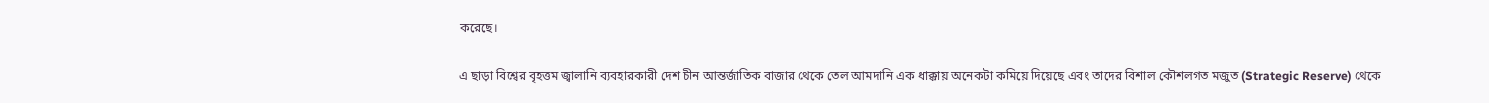করেছে।

এ ছাড়া বিশ্বের বৃহত্তম জ্বালানি ব্যবহারকারী দেশ চীন আন্তর্জাতিক বাজার থেকে তেল আমদানি এক ধাক্কায় অনেকটা কমিয়ে দিয়েছে এবং তাদের বিশাল কৌশলগত মজুত (Strategic Reserve) থেকে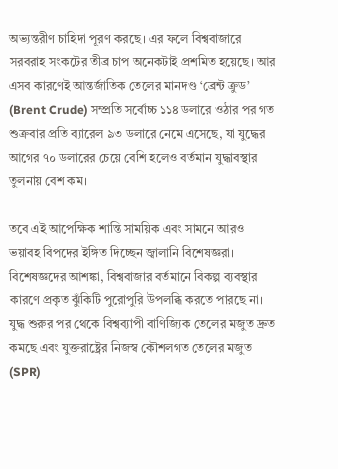অভ্যন্তরীণ চাহিদা পূরণ করছে। এর ফলে বিশ্ববাজারে সরবরাহ সংকটের তীব্র চাপ অনেকটাই প্রশমিত হয়েছে। আর এসব কারণেই আন্তর্জাতিক তেলের মানদণ্ড ‘ব্রেন্ট ক্রুড’ (Brent Crude) সম্প্রতি সর্বোচ্চ ১১৪ ডলারে ওঠার পর গত শুক্রবার প্রতি ব্যারেল ৯৩ ডলারে নেমে এসেছে, যা যুদ্ধের আগের ৭০ ডলারের চেয়ে বেশি হলেও বর্তমান যুদ্ধাবস্থার তুলনায় বেশ কম।

তবে এই আপেক্ষিক শান্তি সাময়িক এবং সামনে আরও ভয়াবহ বিপদের ইঙ্গিত দিচ্ছেন জ্বালানি বিশেষজ্ঞরা। বিশেষজ্ঞদের আশঙ্কা, বিশ্ববাজার বর্তমানে বিকল্প ব্যবস্থার কারণে প্রকৃত ঝুঁকিটি পুরোপুরি উপলব্ধি করতে পারছে না। যুদ্ধ শুরুর পর থেকে বিশ্বব্যাপী বাণিজ্যিক তেলের মজুত দ্রুত কমছে এবং যুক্তরাষ্ট্রের নিজস্ব কৌশলগত তেলের মজুত (SPR)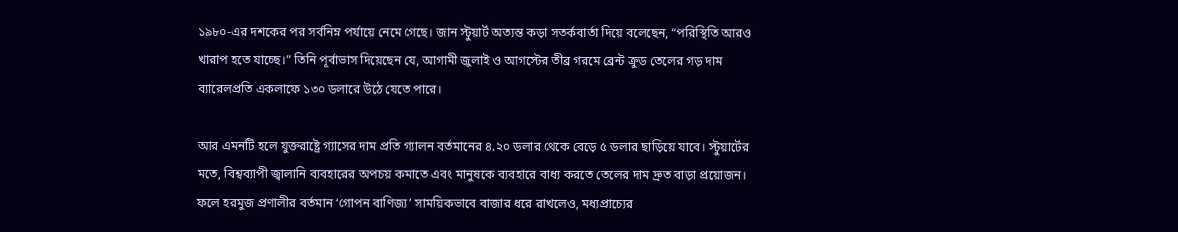১৯৮০-এর দশকের পর সর্বনিম্ন পর্যায়ে নেমে গেছে। জান স্টুয়ার্ট অত্যন্ত কড়া সতর্কবার্তা দিয়ে বলেছেন, “পরিস্থিতি আরও খারাপ হতে যাচ্ছে।” তিনি পূর্বাভাস দিয়েছেন যে, আগামী জুলাই ও আগস্টের তীব্র গরমে ব্রেন্ট ক্রুড তেলের গড় দাম ব্যারেলপ্রতি একলাফে ১৩০ ডলারে উঠে যেতে পারে।

আর এমনটি হলে যুক্তরাষ্ট্রে গ্যাসের দাম প্রতি গ্যালন বর্তমানের ৪.২০ ডলার থেকে বেড়ে ৫ ডলার ছাড়িয়ে যাবে। স্টুয়ার্টের মতে, বিশ্বব্যাপী জ্বালানি ব্যবহারের অপচয় কমাতে এবং মানুষকে ব্যবহারে বাধ্য করতে তেলের দাম দ্রুত বাড়া প্রয়োজন। ফলে হরমুজ প্রণালীর বর্তমান ‘গোপন বাণিজ্য’ সাময়িকভাবে বাজার ধরে রাখলেও, মধ্যপ্রাচ্যের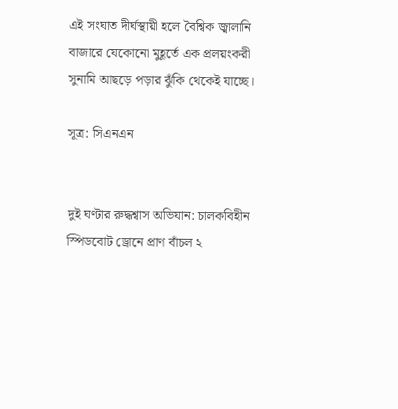এই সংঘাত দীর্ঘস্থায়ী হলে বৈশ্বিক জ্বালানি বাজারে যেকোনো মুহূর্তে এক প্রলয়ংকরী সুনামি আছড়ে পড়ার ঝুঁকি থেকেই যাচ্ছে।

সূত্র: সিএনএন


দুই ঘণ্টার রুদ্ধশ্বাস অভিযান: চালকবিহীন স্পিডবোট ড্রোনে প্রাণ বাঁচল ২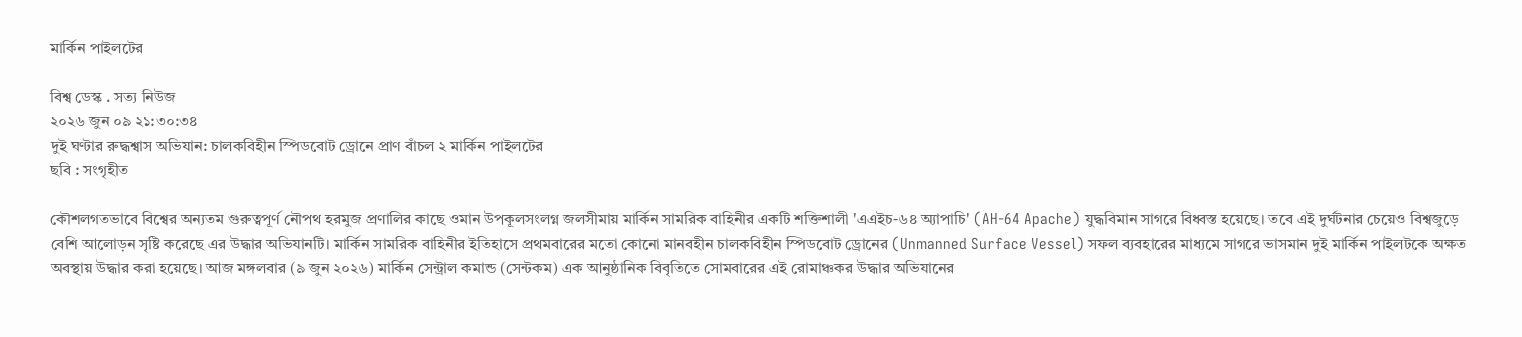মার্কিন পাইলটের

বিশ্ব ডেস্ক . সত্য নিউজ
২০২৬ জুন ০৯ ২১:৩০:৩৪
দুই ঘণ্টার রুদ্ধশ্বাস অভিযান: চালকবিহীন স্পিডবোট ড্রোনে প্রাণ বাঁচল ২ মার্কিন পাইলটের
ছবি : সংগৃহীত

কৌশলগতভাবে বিশ্বের অন্যতম গুরুত্বপূর্ণ নৌপথ হরমুজ প্রণালির কাছে ওমান উপকূলসংলগ্ন জলসীমায় মার্কিন সামরিক বাহিনীর একটি শক্তিশালী 'এএইচ-৬৪ অ্যাপাচি' (AH-64 Apache) যুদ্ধবিমান সাগরে বিধ্বস্ত হয়েছে। তবে এই দুর্ঘটনার চেয়েও বিশ্বজুড়ে বেশি আলোড়ন সৃষ্টি করেছে এর উদ্ধার অভিযানটি। মার্কিন সামরিক বাহিনীর ইতিহাসে প্রথমবারের মতো কোনো মানবহীন চালকবিহীন স্পিডবোট ড্রোনের (Unmanned Surface Vessel) সফল ব্যবহারের মাধ্যমে সাগরে ভাসমান দুই মার্কিন পাইলটকে অক্ষত অবস্থায় উদ্ধার করা হয়েছে। আজ মঙ্গলবার (৯ জুন ২০২৬) মার্কিন সেন্ট্রাল কমান্ড (সেন্টকম) এক আনুষ্ঠানিক বিবৃতিতে সোমবারের এই রোমাঞ্চকর উদ্ধার অভিযানের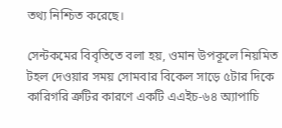তথ্য নিশ্চিত করেছে।

সেন্টকমের বিবৃতিতে বলা হয়, ওমান উপকূলে নিয়মিত টহল দেওয়ার সময় সোমবার বিকেল সাড়ে ৫টার দিকে কারিগরি ত্রুটির কারণে একটি এএইচ-৬৪ অ্যাপাচি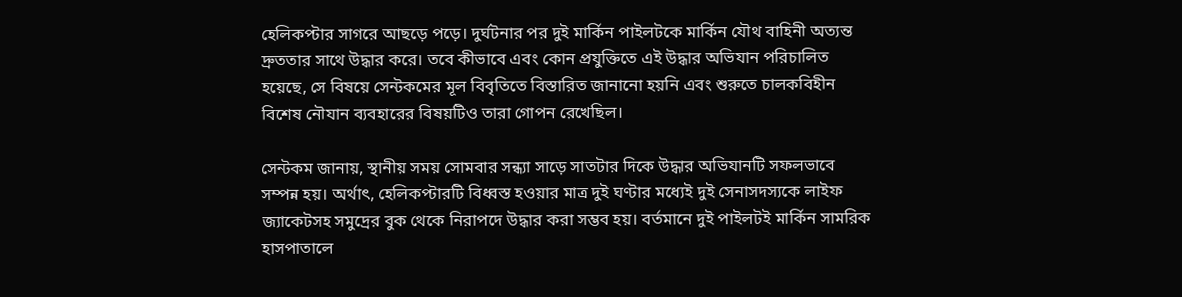হেলিকপ্টার সাগরে আছড়ে পড়ে। দুর্ঘটনার পর দুই মার্কিন পাইলটকে মার্কিন যৌথ বাহিনী অত্যন্ত দ্রুততার সাথে উদ্ধার করে। তবে কীভাবে এবং কোন প্রযুক্তিতে এই উদ্ধার অভিযান পরিচালিত হয়েছে, সে বিষয়ে সেন্টকমের মূল বিবৃতিতে বিস্তারিত জানানো হয়নি এবং শুরুতে চালকবিহীন বিশেষ নৌযান ব্যবহারের বিষয়টিও তারা গোপন রেখেছিল।

সেন্টকম জানায়, স্থানীয় সময় সোমবার সন্ধ্যা সাড়ে সাতটার দিকে উদ্ধার অভিযানটি সফলভাবে সম্পন্ন হয়। অর্থাৎ, হেলিকপ্টারটি বিধ্বস্ত হওয়ার মাত্র দুই ঘণ্টার মধ্যেই দুই সেনাসদস্যকে লাইফ জ্যাকেটসহ সমুদ্রের বুক থেকে নিরাপদে উদ্ধার করা সম্ভব হয়। বর্তমানে দুই পাইলটই মার্কিন সামরিক হাসপাতালে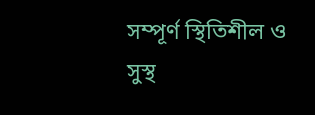সম্পূর্ণ স্থিতিশীল ও সুস্থ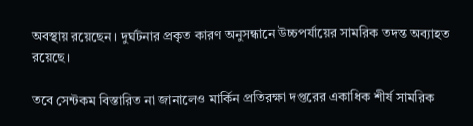অবস্থায় রয়েছেন। দুর্ঘটনার প্রকৃত কারণ অনুসন্ধানে উচ্চপর্যায়ের সামরিক তদন্ত অব্যাহত রয়েছে।

তবে সেন্টকম বিস্তারিত না জানালেও মার্কিন প্রতিরক্ষা দপ্তরের একাধিক শীর্ষ সামরিক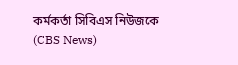কর্মকর্তা সিবিএস নিউজকে (CBS News)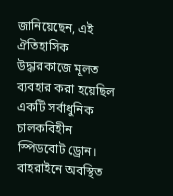জানিয়েছেন, এই ঐতিহাসিক উদ্ধারকাজে মূলত ব্যবহার করা হয়েছিল একটি সর্বাধুনিক চালকবিহীন স্পিডবোট ড্রোন। বাহরাইনে অবস্থিত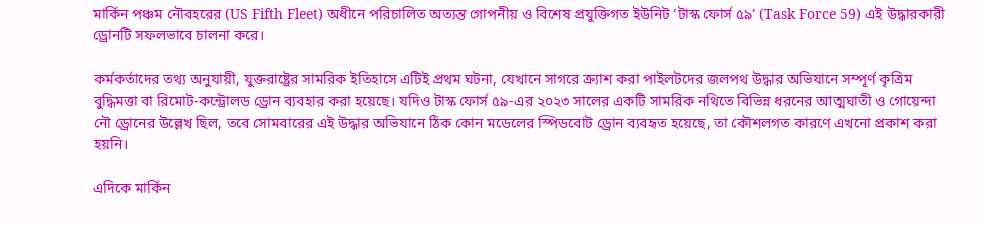মার্কিন পঞ্চম নৌবহরের (US Fifth Fleet) অধীনে পরিচালিত অত্যন্ত গোপনীয় ও বিশেষ প্রযুক্তিগত ইউনিট ‘টাস্ক ফোর্স ৫৯’ (Task Force 59) এই উদ্ধারকারী ড্রোনটি সফলভাবে চালনা করে।

কর্মকর্তাদের তথ্য অনুযায়ী, যুক্তরাষ্ট্রের সামরিক ইতিহাসে এটিই প্রথম ঘটনা, যেখানে সাগরে ক্র্যাশ করা পাইলটদের জলপথ উদ্ধার অভিযানে সম্পূর্ণ কৃত্রিম বুদ্ধিমত্তা বা রিমোট-কন্ট্রোলড ড্রোন ব্যবহার করা হয়েছে। যদিও টাস্ক ফোর্স ৫৯-এর ২০২৩ সালের একটি সামরিক নথিতে বিভিন্ন ধরনের আত্মঘাতী ও গোয়েন্দা নৌ ড্রোনের উল্লেখ ছিল, তবে সোমবারের এই উদ্ধার অভিযানে ঠিক কোন মডেলের স্পিডবোট ড্রোন ব্যবহৃত হয়েছে, তা কৌশলগত কারণে এখনো প্রকাশ করা হয়নি।

এদিকে মার্কিন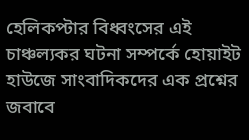হেলিকপ্টার বিধ্বংসের এই চাঞ্চল্যকর ঘটনা সম্পর্কে হোয়াইট হাউজে সাংবাদিকদের এক প্রশ্নের জবাবে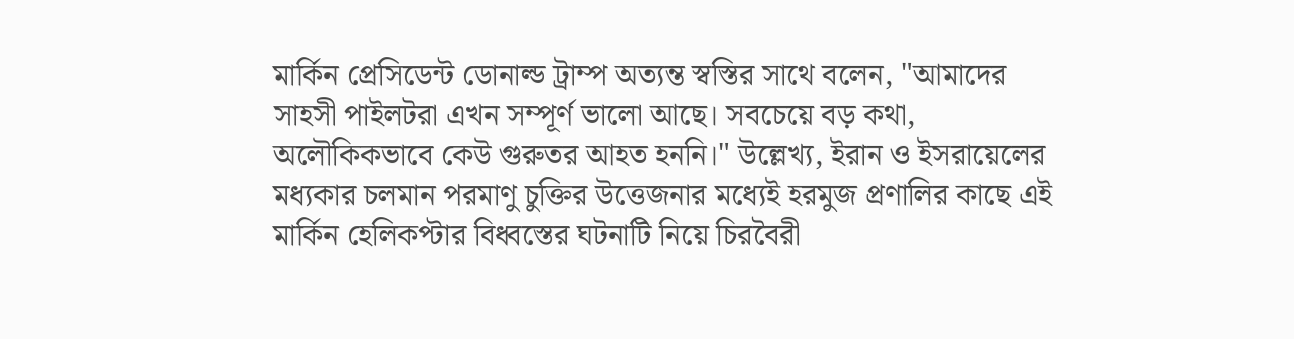মার্কিন প্রেসিডেন্ট ডোনাল্ড ট্রাম্প অত্যন্ত স্বস্তির সাথে বলেন, "আমাদের সাহসী পাইলটরা এখন সম্পূর্ণ ভালো আছে। সবচেয়ে বড় কথা, অলৌকিকভাবে কেউ গুরুতর আহত হননি।" উল্লেখ্য, ইরান ও ইসরায়েলের মধ্যকার চলমান পরমাণু চুক্তির উত্তেজনার মধ্যেই হরমুজ প্রণালির কাছে এই মার্কিন হেলিকপ্টার বিধ্বস্তের ঘটনাটি নিয়ে চিরবৈরী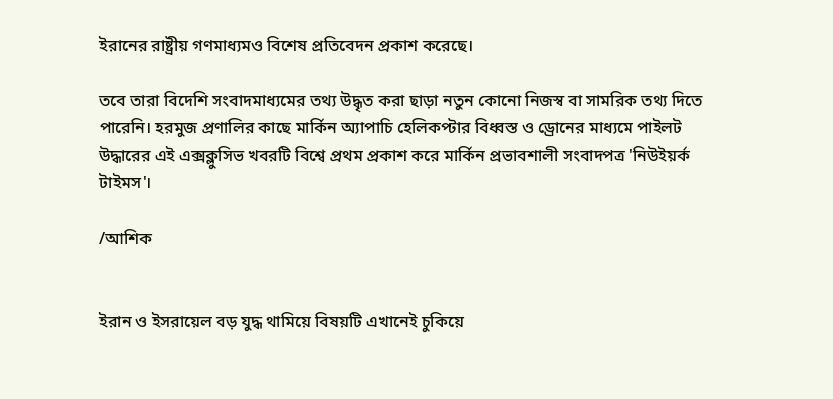ইরানের রাষ্ট্রীয় গণমাধ্যমও বিশেষ প্রতিবেদন প্রকাশ করেছে।

তবে তারা বিদেশি সংবাদমাধ্যমের তথ্য উদ্ধৃত করা ছাড়া নতুন কোনো নিজস্ব বা সামরিক তথ্য দিতে পারেনি। হরমুজ প্রণালির কাছে মার্কিন অ্যাপাচি হেলিকপ্টার বিধ্বস্ত ও ড্রোনের মাধ্যমে পাইলট উদ্ধারের এই এক্সক্লুসিভ খবরটি বিশ্বে প্রথম প্রকাশ করে মার্কিন প্রভাবশালী সংবাদপত্র 'নিউইয়র্ক টাইমস'।

/আশিক


ইরান ও ইসরায়েল বড় যুদ্ধ থামিয়ে বিষয়টি এখানেই চুকিয়ে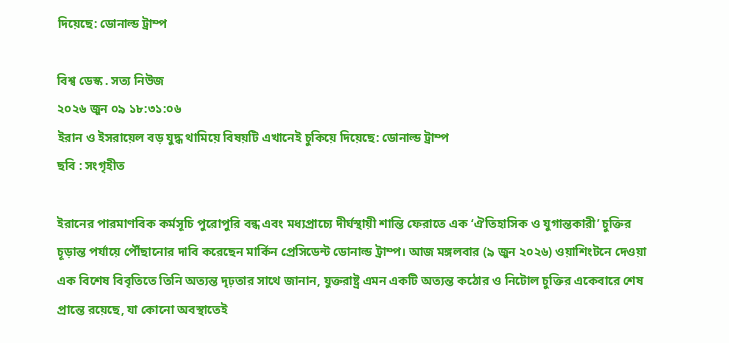দিয়েছে: ডোনাল্ড ট্রাম্প

বিশ্ব ডেস্ক . সত্য নিউজ
২০২৬ জুন ০৯ ১৮:৩১:০৬
ইরান ও ইসরায়েল বড় যুদ্ধ থামিয়ে বিষয়টি এখানেই চুকিয়ে দিয়েছে: ডোনাল্ড ট্রাম্প
ছবি : সংগৃহীত

ইরানের পারমাণবিক কর্মসূচি পুরোপুরি বন্ধ এবং মধ্যপ্রাচ্যে দীর্ঘস্থায়ী শান্তি ফেরাতে এক ‘ঐতিহাসিক ও যুগান্তকারী’ চুক্তির চূড়ান্ত পর্যায়ে পৌঁছানোর দাবি করেছেন মার্কিন প্রেসিডেন্ট ডোনাল্ড ট্রাম্প। আজ মঙ্গলবার (৯ জুন ২০২৬) ওয়াশিংটনে দেওয়া এক বিশেষ বিবৃতিতে তিনি অত্যন্ত দৃঢ়তার সাথে জানান, যুক্তরাষ্ট্র এমন একটি অত্যন্ত কঠোর ও নিটোল চুক্তির একেবারে শেষ প্রান্তে রয়েছে, যা কোনো অবস্থাতেই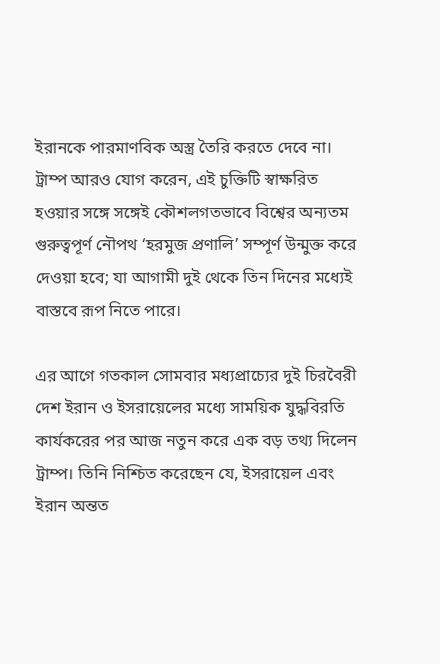ইরানকে পারমাণবিক অস্ত্র তৈরি করতে দেবে না। ট্রাম্প আরও যোগ করেন, এই চুক্তিটি স্বাক্ষরিত হওয়ার সঙ্গে সঙ্গেই কৌশলগতভাবে বিশ্বের অন্যতম গুরুত্বপূর্ণ নৌপথ ‘হরমুজ প্রণালি’ সম্পূর্ণ উন্মুক্ত করে দেওয়া হবে; যা আগামী দুই থেকে তিন দিনের মধ্যেই বাস্তবে রূপ নিতে পারে।

এর আগে গতকাল সোমবার মধ্যপ্রাচ্যের দুই চিরবৈরী দেশ ইরান ও ইসরায়েলের মধ্যে সাময়িক যুদ্ধবিরতি কার্যকরের পর আজ নতুন করে এক বড় তথ্য দিলেন ট্রাম্প। তিনি নিশ্চিত করেছেন যে, ইসরায়েল এবং ইরান অন্তত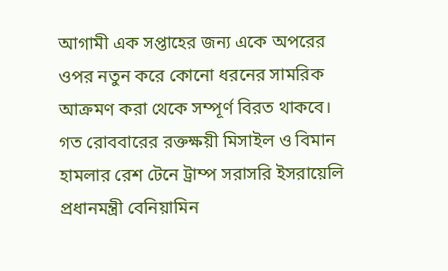আগামী এক সপ্তাহের জন্য একে অপরের ওপর নতুন করে কোনো ধরনের সামরিক আক্রমণ করা থেকে সম্পূর্ণ বিরত থাকবে। গত রোববারের রক্তক্ষয়ী মিসাইল ও বিমান হামলার রেশ টেনে ট্রাম্প সরাসরি ইসরায়েলি প্রধানমন্ত্রী বেনিয়ামিন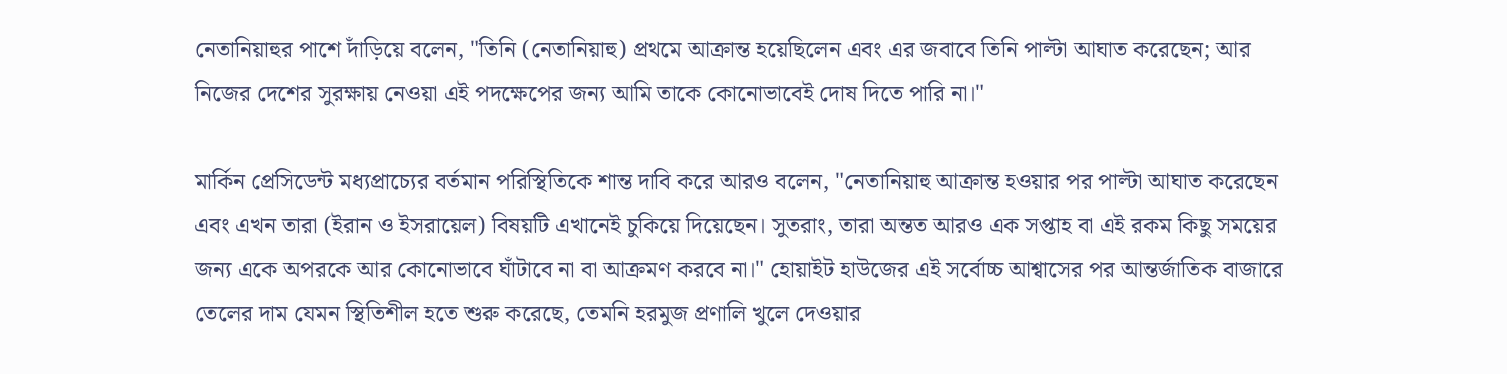নেতানিয়াহুর পাশে দাঁড়িয়ে বলেন, "তিনি (নেতানিয়াহু) প্রথমে আক্রান্ত হয়েছিলেন এবং এর জবাবে তিনি পাল্টা আঘাত করেছেন; আর নিজের দেশের সুরক্ষায় নেওয়া এই পদক্ষেপের জন্য আমি তাকে কোনোভাবেই দোষ দিতে পারি না।"

মার্কিন প্রেসিডেন্ট মধ্যপ্রাচ্যের বর্তমান পরিস্থিতিকে শান্ত দাবি করে আরও বলেন, "নেতানিয়াহু আক্রান্ত হওয়ার পর পাল্টা আঘাত করেছেন এবং এখন তারা (ইরান ও ইসরায়েল) বিষয়টি এখানেই চুকিয়ে দিয়েছেন। সুতরাং, তারা অন্তত আরও এক সপ্তাহ বা এই রকম কিছু সময়ের জন্য একে অপরকে আর কোনোভাবে ঘাঁটাবে না বা আক্রমণ করবে না।" হোয়াইট হাউজের এই সর্বোচ্চ আশ্বাসের পর আন্তর্জাতিক বাজারে তেলের দাম যেমন স্থিতিশীল হতে শুরু করেছে, তেমনি হরমুজ প্রণালি খুলে দেওয়ার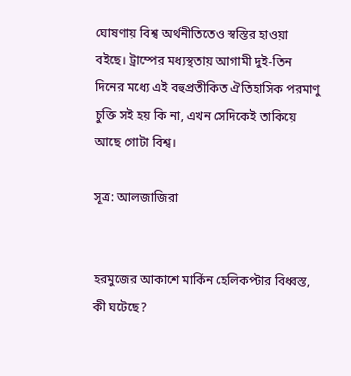ঘোষণায় বিশ্ব অর্থনীতিতেও স্বস্তির হাওয়া বইছে। ট্রাম্পের মধ্যস্থতায় আগামী দুই-তিন দিনের মধ্যে এই বহুপ্রতীকিত ঐতিহাসিক পরমাণু চুক্তি সই হয় কি না, এখন সেদিকেই তাকিয়ে আছে গোটা বিশ্ব।

সূত্র: আলজাজিরা


হরমুজের আকাশে মার্কিন হেলিকপ্টার বিধ্বস্ত, কী ঘটেছে?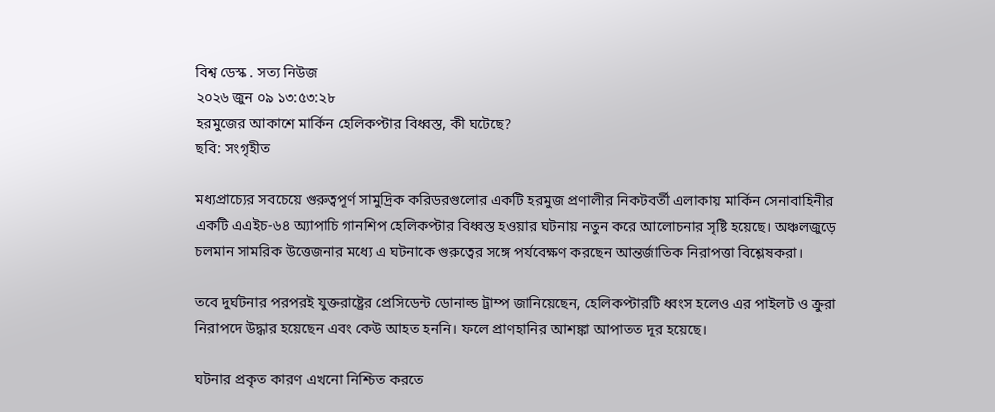বিশ্ব ডেস্ক . সত্য নিউজ
২০২৬ জুন ০৯ ১৩:৫৩:২৮
হরমুজের আকাশে মার্কিন হেলিকপ্টার বিধ্বস্ত, কী ঘটেছে?
ছবি: সংগৃহীত

মধ্যপ্রাচ্যের সবচেয়ে গুরুত্বপূর্ণ সামুদ্রিক করিডরগুলোর একটি হরমুজ প্রণালীর নিকটবর্তী এলাকায় মার্কিন সেনাবাহিনীর একটি এএইচ-৬৪ অ্যাপাচি গানশিপ হেলিকপ্টার বিধ্বস্ত হওয়ার ঘটনায় নতুন করে আলোচনার সৃষ্টি হয়েছে। অঞ্চলজুড়ে চলমান সামরিক উত্তেজনার মধ্যে এ ঘটনাকে গুরুত্বের সঙ্গে পর্যবেক্ষণ করছেন আন্তর্জাতিক নিরাপত্তা বিশ্লেষকরা।

তবে দুর্ঘটনার পরপরই যুক্তরাষ্ট্রের প্রেসিডেন্ট ডোনাল্ড ট্রাম্প জানিয়েছেন, হেলিকপ্টারটি ধ্বংস হলেও এর পাইলট ও ক্রুরা নিরাপদে উদ্ধার হয়েছেন এবং কেউ আহত হননি। ফলে প্রাণহানির আশঙ্কা আপাতত দূর হয়েছে।

ঘটনার প্রকৃত কারণ এখনো নিশ্চিত করতে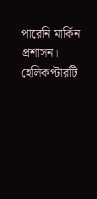পারেনি মার্কিন প্রশাসন। হেলিকপ্টারটি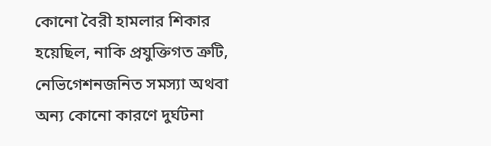কোনো বৈরী হামলার শিকার হয়েছিল, নাকি প্রযুক্তিগত ত্রুটি, নেভিগেশনজনিত সমস্যা অথবা অন্য কোনো কারণে দুর্ঘটনা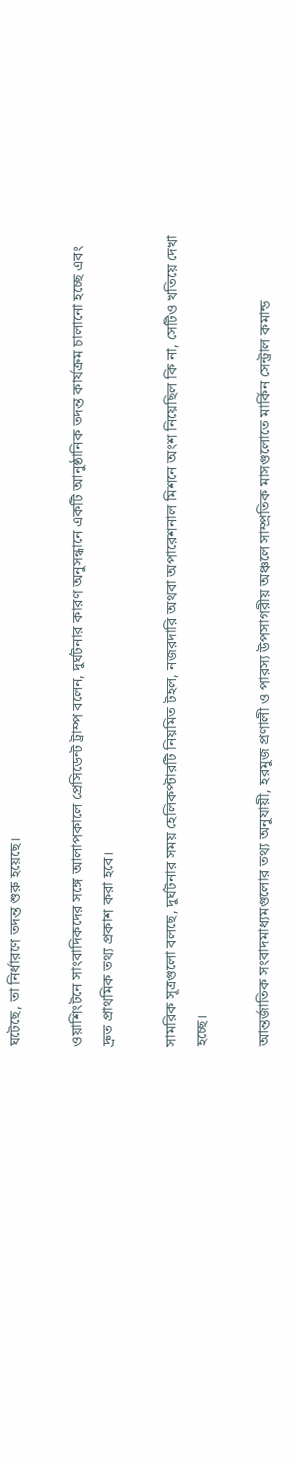ঘটেছে, তা নির্ধারণে তদন্ত শুরু হয়েছে।

ওয়াশিংটনে সাংবাদিকদের সঙ্গে আলাপকালে প্রেসিডেন্ট ট্রাম্প বলেন, দুর্ঘটনার কারণ অনুসন্ধানে একটি আনুষ্ঠানিক তদন্ত কার্যক্রম চালানো হচ্ছে এবং দ্রুত প্রাথমিক তথ্য প্রকাশ করা হবে।

সামরিক সূত্রগুলো বলছে, দুর্ঘটনার সময় হেলিকপ্টারটি নিয়মিত টহল, নজরদারি অথবা অপারেশনাল মিশনে অংশ নিয়েছিল কি না, সেটিও খতিয়ে দেখা হচ্ছে।

আন্তর্জাতিক সংবাদমাধ্যমগুলোর তথ্য অনুযায়ী, হরমুজ প্রণালী ও পারস্য উপসাগরীয় অঞ্চলে সাম্প্রতিক মাসগুলোতে মার্কিন সেন্ট্রাল কমান্ড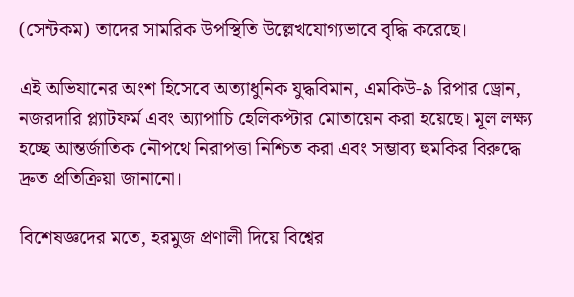(সেন্টকম) তাদের সামরিক উপস্থিতি উল্লেখযোগ্যভাবে বৃদ্ধি করেছে।

এই অভিযানের অংশ হিসেবে অত্যাধুনিক যুদ্ধবিমান, এমকিউ-৯ রিপার ড্রোন, নজরদারি প্ল্যাটফর্ম এবং অ্যাপাচি হেলিকপ্টার মোতায়েন করা হয়েছে। মূল লক্ষ্য হচ্ছে আন্তর্জাতিক নৌপথে নিরাপত্তা নিশ্চিত করা এবং সম্ভাব্য হুমকির বিরুদ্ধে দ্রুত প্রতিক্রিয়া জানানো।

বিশেষজ্ঞদের মতে, হরমুজ প্রণালী দিয়ে বিশ্বের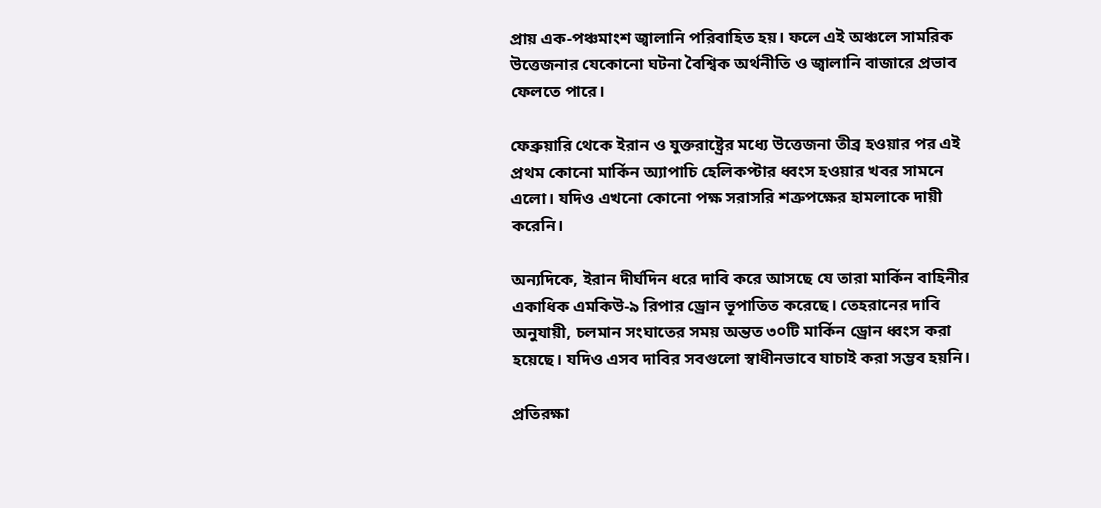প্রায় এক-পঞ্চমাংশ জ্বালানি পরিবাহিত হয়। ফলে এই অঞ্চলে সামরিক উত্তেজনার যেকোনো ঘটনা বৈশ্বিক অর্থনীতি ও জ্বালানি বাজারে প্রভাব ফেলতে পারে।

ফেব্রুয়ারি থেকে ইরান ও যুক্তরাষ্ট্রের মধ্যে উত্তেজনা তীব্র হওয়ার পর এই প্রথম কোনো মার্কিন অ্যাপাচি হেলিকপ্টার ধ্বংস হওয়ার খবর সামনে এলো। যদিও এখনো কোনো পক্ষ সরাসরি শত্রুপক্ষের হামলাকে দায়ী করেনি।

অন্যদিকে, ইরান দীর্ঘদিন ধরে দাবি করে আসছে যে তারা মার্কিন বাহিনীর একাধিক এমকিউ-৯ রিপার ড্রোন ভূপাতিত করেছে। তেহরানের দাবি অনুযায়ী, চলমান সংঘাতের সময় অন্তত ৩০টি মার্কিন ড্রোন ধ্বংস করা হয়েছে। যদিও এসব দাবির সবগুলো স্বাধীনভাবে যাচাই করা সম্ভব হয়নি।

প্রতিরক্ষা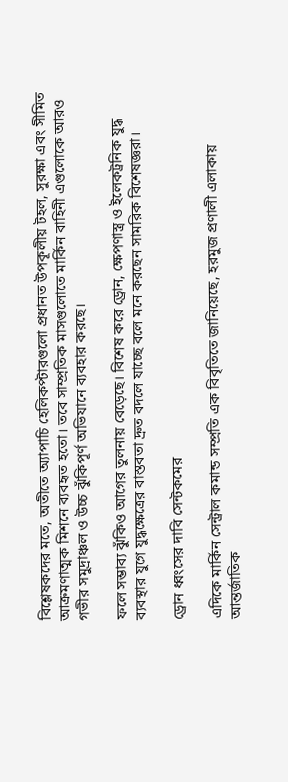বিশ্লেষকদের মতে, অতীতে অ্যাপাচি হেলিকপ্টারগুলো প্রধানত উপকূলীয় টহল, সুরক্ষা এবং সীমিত আক্রমণাত্মক মিশনে ব্যবহৃত হতো। তবে সাম্প্রতিক মাসগুলোতে মার্কিন বাহিনী এগুলোকে আরও গভীর সমুদ্রাঞ্চল ও উচ্চ ঝুঁকিপূর্ণ অভিযানে ব্যবহার করছে।

ফলে সম্ভাব্য ঝুঁকিও আগের তুলনায় বেড়েছে। বিশেষ করে ড্রোন, ক্ষেপণাস্ত্র ও ইলেকট্রনিক যুদ্ধ ব্যবস্থার যুগে যুদ্ধক্ষেত্রের বাস্তবতা দ্রুত বদলে যাচ্ছে বলে মনে করছেন সামরিক বিশেষজ্ঞরা।

ড্রোন ধ্বংসের দাবি সেন্টকমের

এদিকে মার্কিন সেন্ট্রাল কমান্ড সম্প্রতি এক বিবৃতিতে জানিয়েছে, হরমুজ প্রণালী এলাকায় আন্তর্জাতিক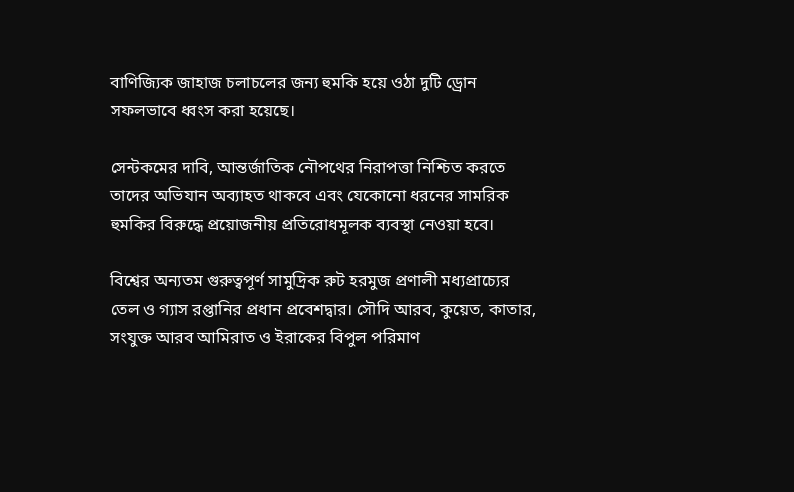বাণিজ্যিক জাহাজ চলাচলের জন্য হুমকি হয়ে ওঠা দুটি ড্রোন সফলভাবে ধ্বংস করা হয়েছে।

সেন্টকমের দাবি, আন্তর্জাতিক নৌপথের নিরাপত্তা নিশ্চিত করতে তাদের অভিযান অব্যাহত থাকবে এবং যেকোনো ধরনের সামরিক হুমকির বিরুদ্ধে প্রয়োজনীয় প্রতিরোধমূলক ব্যবস্থা নেওয়া হবে।

বিশ্বের অন্যতম গুরুত্বপূর্ণ সামুদ্রিক রুট হরমুজ প্রণালী মধ্যপ্রাচ্যের তেল ও গ্যাস রপ্তানির প্রধান প্রবেশদ্বার। সৌদি আরব, কুয়েত, কাতার, সংযুক্ত আরব আমিরাত ও ইরাকের বিপুল পরিমাণ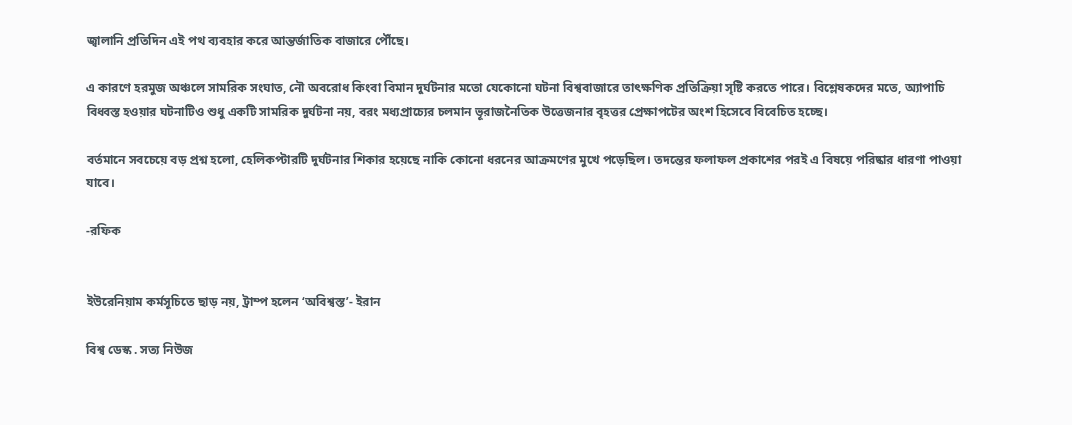জ্বালানি প্রতিদিন এই পথ ব্যবহার করে আন্তর্জাতিক বাজারে পৌঁছে।

এ কারণে হরমুজ অঞ্চলে সামরিক সংঘাত, নৌ অবরোধ কিংবা বিমান দুর্ঘটনার মতো যেকোনো ঘটনা বিশ্ববাজারে তাৎক্ষণিক প্রতিক্রিয়া সৃষ্টি করতে পারে। বিশ্লেষকদের মতে, অ্যাপাচি বিধ্বস্ত হওয়ার ঘটনাটিও শুধু একটি সামরিক দুর্ঘটনা নয়, বরং মধ্যপ্রাচ্যের চলমান ভূরাজনৈতিক উত্তেজনার বৃহত্তর প্রেক্ষাপটের অংশ হিসেবে বিবেচিত হচ্ছে।

বর্তমানে সবচেয়ে বড় প্রশ্ন হলো, হেলিকপ্টারটি দুর্ঘটনার শিকার হয়েছে নাকি কোনো ধরনের আক্রমণের মুখে পড়েছিল। তদন্তের ফলাফল প্রকাশের পরই এ বিষয়ে পরিষ্কার ধারণা পাওয়া যাবে।

-রফিক


ইউরেনিয়াম কর্মসূচিতে ছাড় নয়, ট্রাম্প হলেন ‘অবিশ্বস্ত’- ইরান

বিশ্ব ডেস্ক . সত্য নিউজ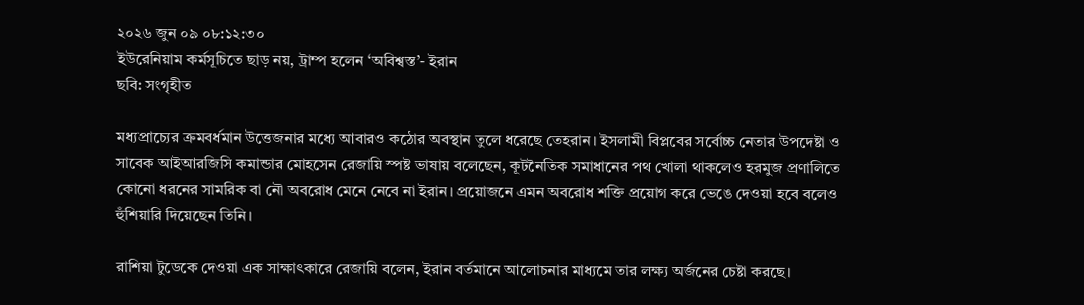২০২৬ জুন ০৯ ০৮:১২:৩০
ইউরেনিয়াম কর্মসূচিতে ছাড় নয়, ট্রাম্প হলেন ‘অবিশ্বস্ত’- ইরান
ছবি: সংগৃহীত

মধ্যপ্রাচ্যের ক্রমবর্ধমান উত্তেজনার মধ্যে আবারও কঠোর অবস্থান তুলে ধরেছে তেহরান। ইসলামী বিপ্লবের সর্বোচ্চ নেতার উপদেষ্টা ও সাবেক আইআরজিসি কমান্ডার মোহসেন রেজায়ি স্পষ্ট ভাষায় বলেছেন, কূটনৈতিক সমাধানের পথ খোলা থাকলেও হরমুজ প্রণালিতে কোনো ধরনের সামরিক বা নৌ অবরোধ মেনে নেবে না ইরান। প্রয়োজনে এমন অবরোধ শক্তি প্রয়োগ করে ভেঙে দেওয়া হবে বলেও হুঁশিয়ারি দিয়েছেন তিনি।

রাশিয়া টুডেকে দেওয়া এক সাক্ষাৎকারে রেজায়ি বলেন, ইরান বর্তমানে আলোচনার মাধ্যমে তার লক্ষ্য অর্জনের চেষ্টা করছে।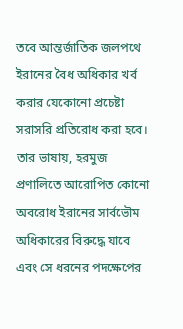তবে আন্তর্জাতিক জলপথে ইরানের বৈধ অধিকার খর্ব করার যেকোনো প্রচেষ্টা সরাসরি প্রতিরোধ করা হবে। তার ভাষায়, হরমুজ প্রণালিতে আরোপিত কোনো অবরোধ ইরানের সার্বভৌম অধিকারের বিরুদ্ধে যাবে এবং সে ধরনের পদক্ষেপের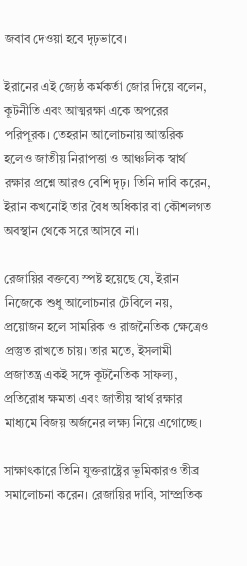জবাব দেওয়া হবে দৃঢ়ভাবে।

ইরানের এই জ্যেষ্ঠ কর্মকর্তা জোর দিয়ে বলেন, কূটনীতি এবং আত্মরক্ষা একে অপরের পরিপূরক। তেহরান আলোচনায় আন্তরিক হলেও জাতীয় নিরাপত্তা ও আঞ্চলিক স্বার্থ রক্ষার প্রশ্নে আরও বেশি দৃঢ়। তিনি দাবি করেন, ইরান কখনোই তার বৈধ অধিকার বা কৌশলগত অবস্থান থেকে সরে আসবে না।

রেজায়ির বক্তব্যে স্পষ্ট হয়েছে যে, ইরান নিজেকে শুধু আলোচনার টেবিলে নয়, প্রয়োজন হলে সামরিক ও রাজনৈতিক ক্ষেত্রেও প্রস্তুত রাখতে চায়। তার মতে, ইসলামী প্রজাতন্ত্র একই সঙ্গে কূটনৈতিক সাফল্য, প্রতিরোধ ক্ষমতা এবং জাতীয় স্বার্থ রক্ষার মাধ্যমে বিজয় অর্জনের লক্ষ্য নিয়ে এগোচ্ছে।

সাক্ষাৎকারে তিনি যুক্তরাষ্ট্রের ভূমিকারও তীব্র সমালোচনা করেন। রেজায়ির দাবি, সাম্প্রতিক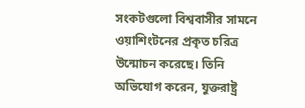সংকটগুলো বিশ্ববাসীর সামনে ওয়াশিংটনের প্রকৃত চরিত্র উন্মোচন করেছে। তিনি অভিযোগ করেন, যুক্তরাষ্ট্র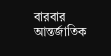বারবার আন্তর্জাতিক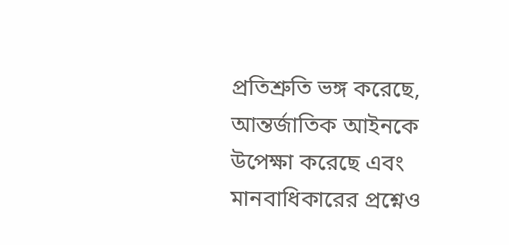প্রতিশ্রুতি ভঙ্গ করেছে, আন্তর্জাতিক আইনকে উপেক্ষা করেছে এবং মানবাধিকারের প্রশ্নেও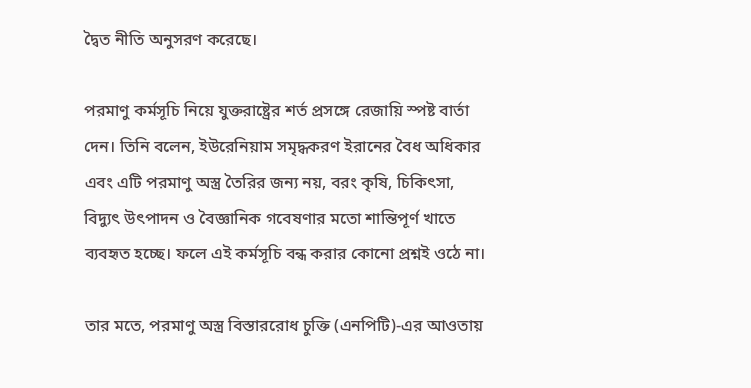দ্বৈত নীতি অনুসরণ করেছে।

পরমাণু কর্মসূচি নিয়ে যুক্তরাষ্ট্রের শর্ত প্রসঙ্গে রেজায়ি স্পষ্ট বার্তা দেন। তিনি বলেন, ইউরেনিয়াম সমৃদ্ধকরণ ইরানের বৈধ অধিকার এবং এটি পরমাণু অস্ত্র তৈরির জন্য নয়, বরং কৃষি, চিকিৎসা, বিদ্যুৎ উৎপাদন ও বৈজ্ঞানিক গবেষণার মতো শান্তিপূর্ণ খাতে ব্যবহৃত হচ্ছে। ফলে এই কর্মসূচি বন্ধ করার কোনো প্রশ্নই ওঠে না।

তার মতে, পরমাণু অস্ত্র বিস্তাররোধ চুক্তি (এনপিটি)-এর আওতায়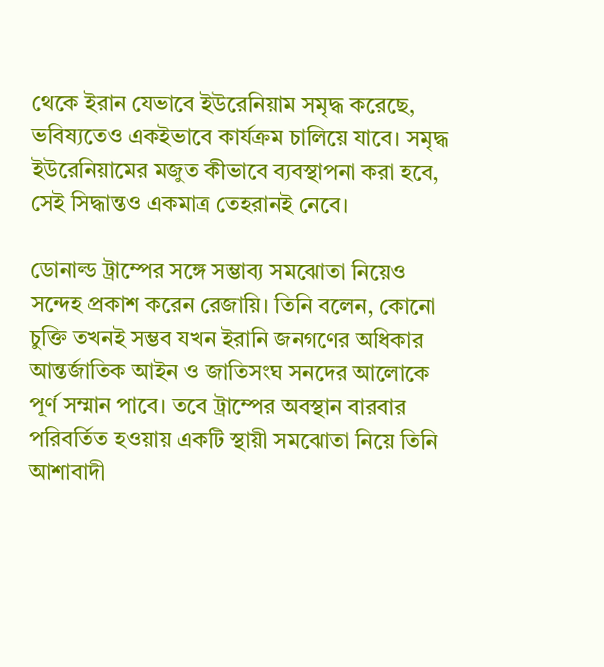থেকে ইরান যেভাবে ইউরেনিয়াম সমৃদ্ধ করেছে, ভবিষ্যতেও একইভাবে কার্যক্রম চালিয়ে যাবে। সমৃদ্ধ ইউরেনিয়ামের মজুত কীভাবে ব্যবস্থাপনা করা হবে, সেই সিদ্ধান্তও একমাত্র তেহরানই নেবে।

ডোনাল্ড ট্রাম্পের সঙ্গে সম্ভাব্য সমঝোতা নিয়েও সন্দেহ প্রকাশ করেন রেজায়ি। তিনি বলেন, কোনো চুক্তি তখনই সম্ভব যখন ইরানি জনগণের অধিকার আন্তর্জাতিক আইন ও জাতিসংঘ সনদের আলোকে পূর্ণ সম্মান পাবে। তবে ট্রাম্পের অবস্থান বারবার পরিবর্তিত হওয়ায় একটি স্থায়ী সমঝোতা নিয়ে তিনি আশাবাদী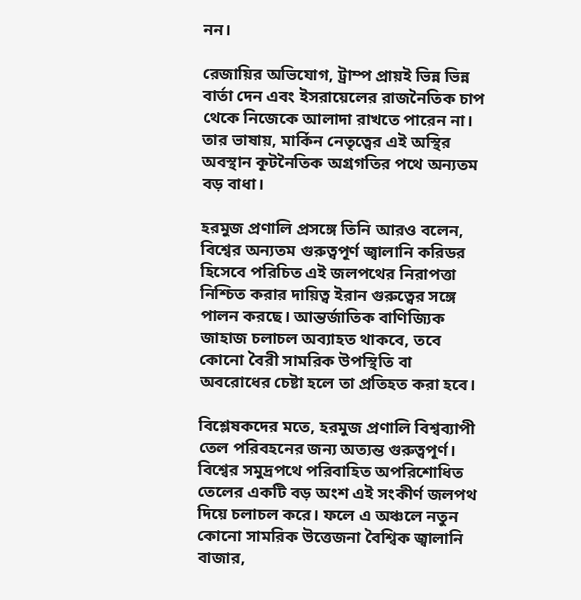নন।

রেজায়ির অভিযোগ, ট্রাম্প প্রায়ই ভিন্ন ভিন্ন বার্তা দেন এবং ইসরায়েলের রাজনৈতিক চাপ থেকে নিজেকে আলাদা রাখতে পারেন না। তার ভাষায়, মার্কিন নেতৃত্বের এই অস্থির অবস্থান কূটনৈতিক অগ্রগতির পথে অন্যতম বড় বাধা।

হরমুজ প্রণালি প্রসঙ্গে তিনি আরও বলেন, বিশ্বের অন্যতম গুরুত্বপূর্ণ জ্বালানি করিডর হিসেবে পরিচিত এই জলপথের নিরাপত্তা নিশ্চিত করার দায়িত্ব ইরান গুরুত্বের সঙ্গে পালন করছে। আন্তর্জাতিক বাণিজ্যিক জাহাজ চলাচল অব্যাহত থাকবে, তবে কোনো বৈরী সামরিক উপস্থিতি বা অবরোধের চেষ্টা হলে তা প্রতিহত করা হবে।

বিশ্লেষকদের মতে, হরমুজ প্রণালি বিশ্বব্যাপী তেল পরিবহনের জন্য অত্যন্ত গুরুত্বপূর্ণ। বিশ্বের সমুদ্রপথে পরিবাহিত অপরিশোধিত তেলের একটি বড় অংশ এই সংকীর্ণ জলপথ দিয়ে চলাচল করে। ফলে এ অঞ্চলে নতুন কোনো সামরিক উত্তেজনা বৈশ্বিক জ্বালানি বাজার,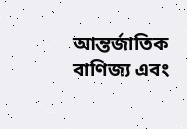আন্তর্জাতিক বাণিজ্য এবং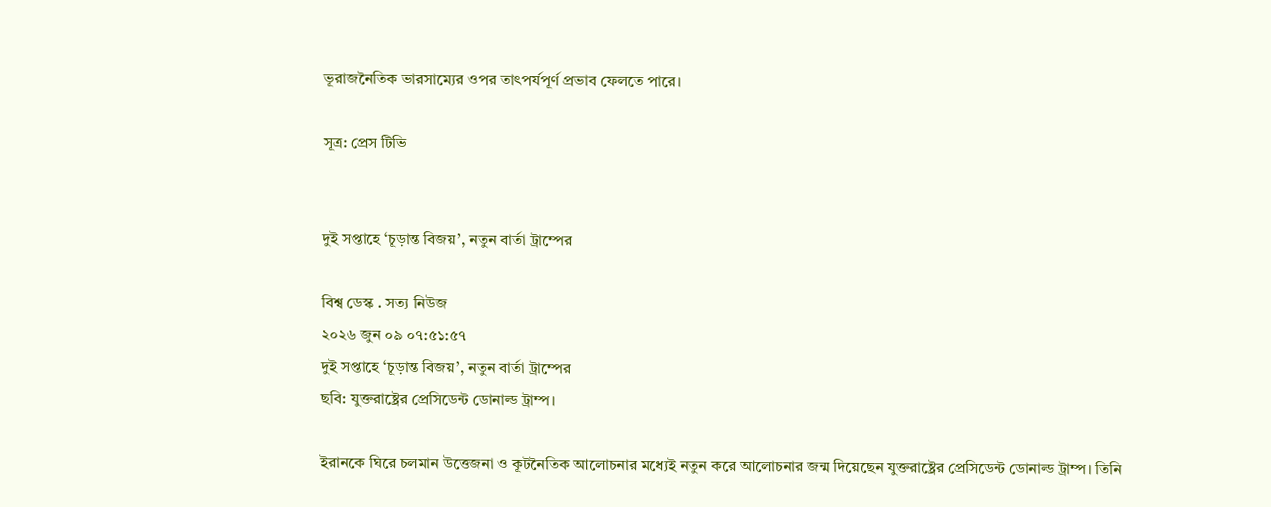ভূরাজনৈতিক ভারসাম্যের ওপর তাৎপর্যপূর্ণ প্রভাব ফেলতে পারে।

সূত্র: প্রেস টিভি


দুই সপ্তাহে ‘চূড়ান্ত বিজয়’, নতুন বার্তা ট্রাম্পের

বিশ্ব ডেস্ক . সত্য নিউজ
২০২৬ জুন ০৯ ০৭:৫১:৫৭
দুই সপ্তাহে ‘চূড়ান্ত বিজয়’, নতুন বার্তা ট্রাম্পের
ছবি: যুক্তরাষ্ট্রের প্রেসিডেন্ট ডোনাল্ড ট্রাম্প।

ইরানকে ঘিরে চলমান উত্তেজনা ও কূটনৈতিক আলোচনার মধ্যেই নতুন করে আলোচনার জন্ম দিয়েছেন যুক্তরাষ্ট্রের প্রেসিডেন্ট ডোনাল্ড ট্রাম্প। তিনি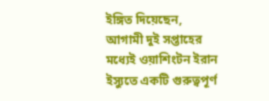ইঙ্গিত দিয়েছেন, আগামী দুই সপ্তাহের মধ্যেই ওয়াশিংটন ইরান ইস্যুতে একটি গুরুত্বপূর্ণ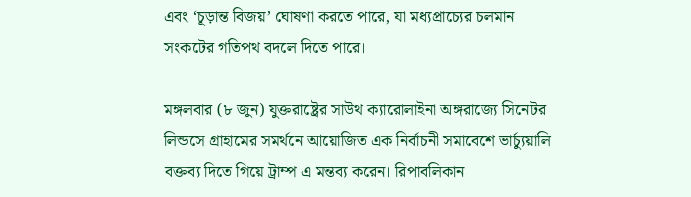এবং ‘চূড়ান্ত বিজয়’ ঘোষণা করতে পারে, যা মধ্যপ্রাচ্যের চলমান সংকটের গতিপথ বদলে দিতে পারে।

মঙ্গলবার (৮ জুন) যুক্তরাষ্ট্রের সাউথ ক্যারোলাইনা অঙ্গরাজ্যে সিনেটর লিন্ডসে গ্রাহামের সমর্থনে আয়োজিত এক নির্বাচনী সমাবেশে ভার্চ্যুয়ালি বক্তব্য দিতে গিয়ে ট্রাম্প এ মন্তব্য করেন। রিপাবলিকান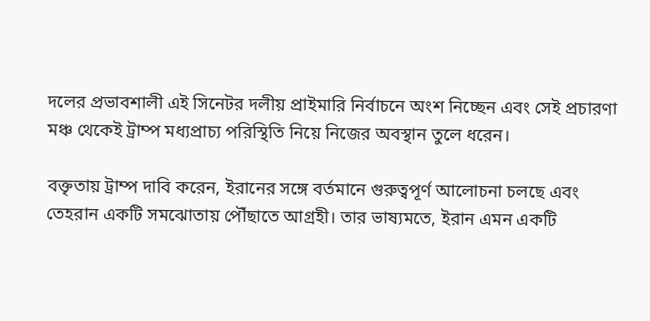দলের প্রভাবশালী এই সিনেটর দলীয় প্রাইমারি নির্বাচনে অংশ নিচ্ছেন এবং সেই প্রচারণা মঞ্চ থেকেই ট্রাম্প মধ্যপ্রাচ্য পরিস্থিতি নিয়ে নিজের অবস্থান তুলে ধরেন।

বক্তৃতায় ট্রাম্প দাবি করেন, ইরানের সঙ্গে বর্তমানে গুরুত্বপূর্ণ আলোচনা চলছে এবং তেহরান একটি সমঝোতায় পৌঁছাতে আগ্রহী। তার ভাষ্যমতে, ইরান এমন একটি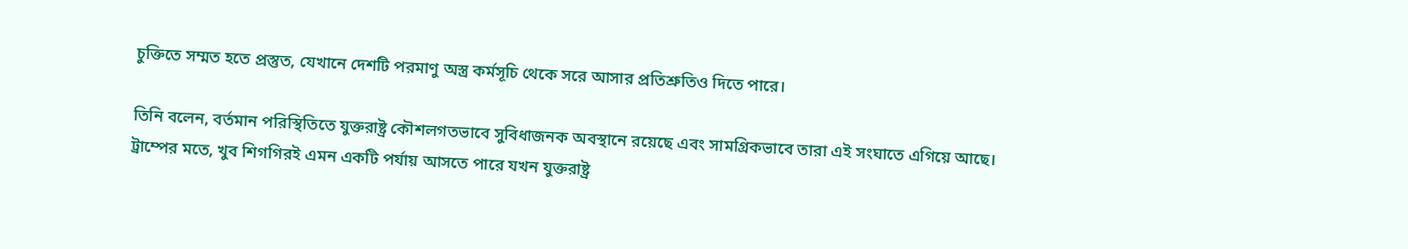চুক্তিতে সম্মত হতে প্রস্তুত, যেখানে দেশটি পরমাণু অস্ত্র কর্মসূচি থেকে সরে আসার প্রতিশ্রুতিও দিতে পারে।

তিনি বলেন, বর্তমান পরিস্থিতিতে যুক্তরাষ্ট্র কৌশলগতভাবে সুবিধাজনক অবস্থানে রয়েছে এবং সামগ্রিকভাবে তারা এই সংঘাতে এগিয়ে আছে। ট্রাম্পের মতে, খুব শিগগিরই এমন একটি পর্যায় আসতে পারে যখন যুক্তরাষ্ট্র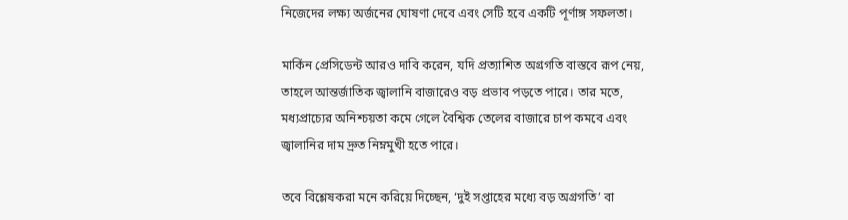নিজেদের লক্ষ্য অর্জনের ঘোষণা দেবে এবং সেটি হবে একটি পূর্ণাঙ্গ সফলতা।

মার্কিন প্রেসিডেন্ট আরও দাবি করেন, যদি প্রত্যাশিত অগ্রগতি বাস্তবে রূপ নেয়, তাহলে আন্তর্জাতিক জ্বালানি বাজারেও বড় প্রভাব পড়তে পারে। তার মতে, মধ্যপ্রাচ্যের অনিশ্চয়তা কমে গেলে বৈশ্বিক তেলের বাজারে চাপ কমবে এবং জ্বালানির দাম দ্রুত নিম্নমুখী হতে পারে।

তবে বিশ্লেষকরা মনে করিয়ে দিচ্ছেন, ‘দুই সপ্তাহের মধ্যে বড় অগ্রগতি’ বা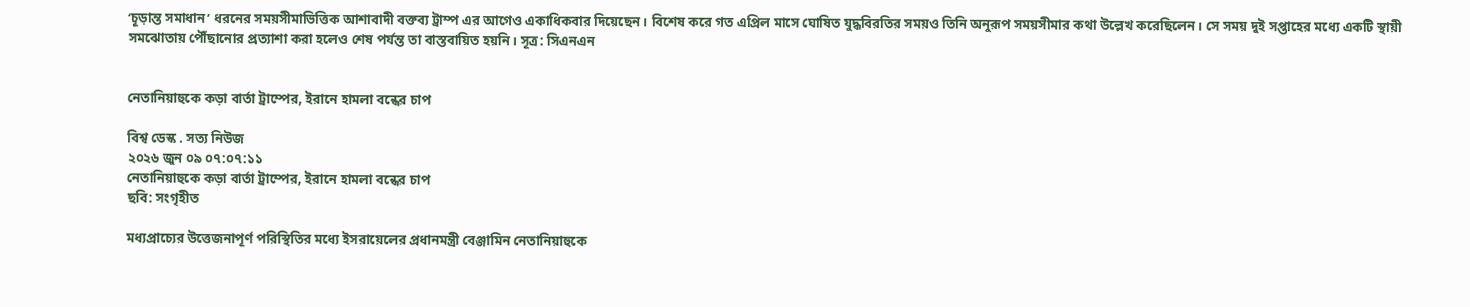‘চূড়ান্ত সমাধান’ ধরনের সময়সীমাভিত্তিক আশাবাদী বক্তব্য ট্রাম্প এর আগেও একাধিকবার দিয়েছেন। বিশেষ করে গত এপ্রিল মাসে ঘোষিত যুদ্ধবিরতির সময়ও তিনি অনুরূপ সময়সীমার কথা উল্লেখ করেছিলেন। সে সময় দুই সপ্তাহের মধ্যে একটি স্থায়ী সমঝোতায় পৌঁছানোর প্রত্যাশা করা হলেও শেষ পর্যন্ত তা বাস্তবায়িত হয়নি। সূত্র: সিএনএন


নেতানিয়াহুকে কড়া বার্তা ট্রাম্পের, ইরানে হামলা বন্ধের চাপ

বিশ্ব ডেস্ক . সত্য নিউজ
২০২৬ জুন ০৯ ০৭:০৭:১১
নেতানিয়াহুকে কড়া বার্তা ট্রাম্পের, ইরানে হামলা বন্ধের চাপ
ছবি: সংগৃহীত

মধ্যপ্রাচ্যের উত্তেজনাপূর্ণ পরিস্থিতির মধ্যে ইসরায়েলের প্রধানমন্ত্রী বেঞ্জামিন নেতানিয়াহুকে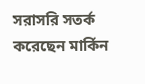সরাসরি সতর্ক করেছেন মার্কিন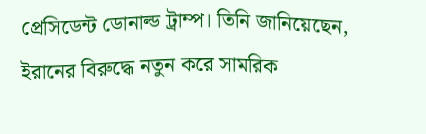প্রেসিডেন্ট ডোনাল্ড ট্রাম্প। তিনি জানিয়েছেন, ইরানের বিরুদ্ধে নতুন করে সামরিক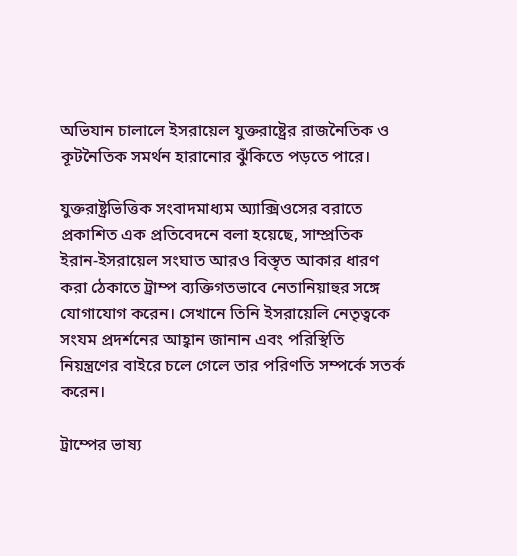অভিযান চালালে ইসরায়েল যুক্তরাষ্ট্রের রাজনৈতিক ও কূটনৈতিক সমর্থন হারানোর ঝুঁকিতে পড়তে পারে।

যুক্তরাষ্ট্রভিত্তিক সংবাদমাধ্যম অ্যাক্সিওসের বরাতে প্রকাশিত এক প্রতিবেদনে বলা হয়েছে, সাম্প্রতিক ইরান-ইসরায়েল সংঘাত আরও বিস্তৃত আকার ধারণ করা ঠেকাতে ট্রাম্প ব্যক্তিগতভাবে নেতানিয়াহুর সঙ্গে যোগাযোগ করেন। সেখানে তিনি ইসরায়েলি নেতৃত্বকে সংযম প্রদর্শনের আহ্বান জানান এবং পরিস্থিতি নিয়ন্ত্রণের বাইরে চলে গেলে তার পরিণতি সম্পর্কে সতর্ক করেন।

ট্রাম্পের ভাষ্য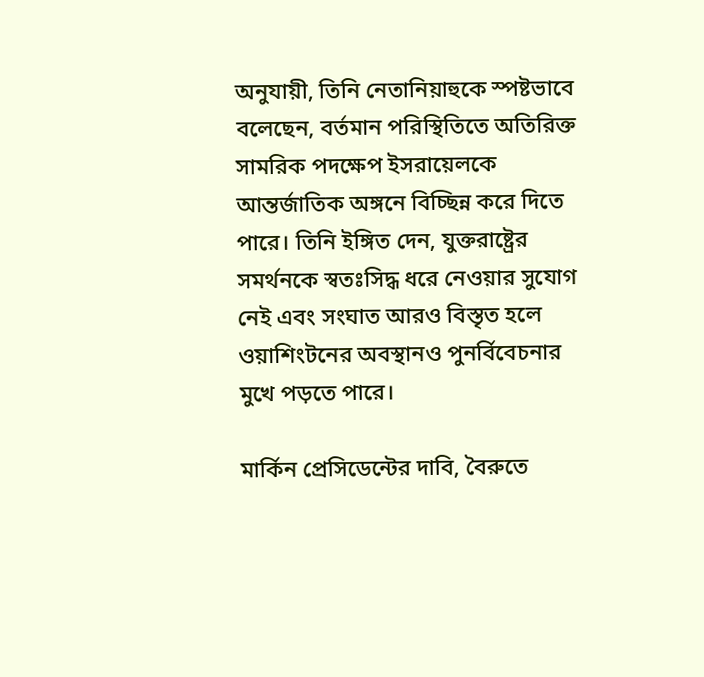অনুযায়ী, তিনি নেতানিয়াহুকে স্পষ্টভাবে বলেছেন, বর্তমান পরিস্থিতিতে অতিরিক্ত সামরিক পদক্ষেপ ইসরায়েলকে আন্তর্জাতিক অঙ্গনে বিচ্ছিন্ন করে দিতে পারে। তিনি ইঙ্গিত দেন, যুক্তরাষ্ট্রের সমর্থনকে স্বতঃসিদ্ধ ধরে নেওয়ার সুযোগ নেই এবং সংঘাত আরও বিস্তৃত হলে ওয়াশিংটনের অবস্থানও পুনর্বিবেচনার মুখে পড়তে পারে।

মার্কিন প্রেসিডেন্টের দাবি, বৈরুতে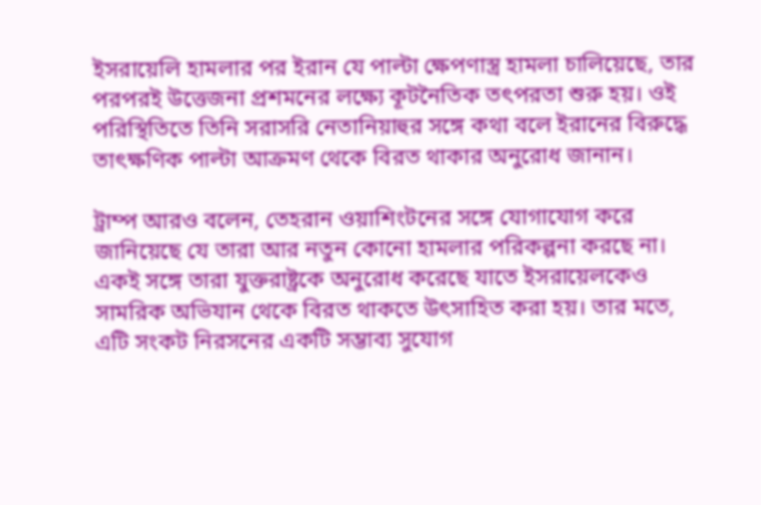ইসরায়েলি হামলার পর ইরান যে পাল্টা ক্ষেপণাস্ত্র হামলা চালিয়েছে, তার পরপরই উত্তেজনা প্রশমনের লক্ষ্যে কূটনৈতিক তৎপরতা শুরু হয়। ওই পরিস্থিতিতে তিনি সরাসরি নেতানিয়াহুর সঙ্গে কথা বলে ইরানের বিরুদ্ধে তাৎক্ষণিক পাল্টা আক্রমণ থেকে বিরত থাকার অনুরোধ জানান।

ট্রাম্প আরও বলেন, তেহরান ওয়াশিংটনের সঙ্গে যোগাযোগ করে জানিয়েছে যে তারা আর নতুন কোনো হামলার পরিকল্পনা করছে না। একই সঙ্গে তারা যুক্তরাষ্ট্রকে অনুরোধ করেছে যাতে ইসরায়েলকেও সামরিক অভিযান থেকে বিরত থাকতে উৎসাহিত করা হয়। তার মতে, এটি সংকট নিরসনের একটি সম্ভাব্য সুযোগ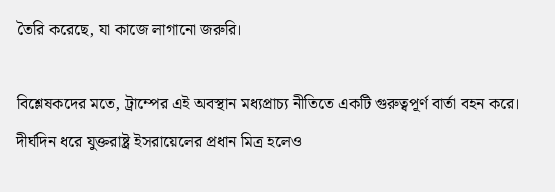তৈরি করেছে, যা কাজে লাগানো জরুরি।

বিশ্লেষকদের মতে, ট্রাম্পের এই অবস্থান মধ্যপ্রাচ্য নীতিতে একটি গুরুত্বপূর্ণ বার্তা বহন করে। দীর্ঘদিন ধরে যুক্তরাষ্ট্র ইসরায়েলের প্রধান মিত্র হলেও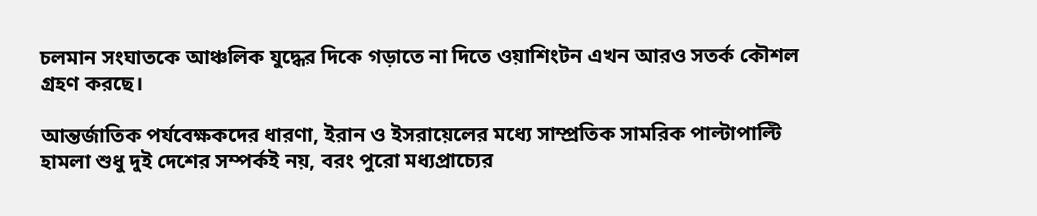চলমান সংঘাতকে আঞ্চলিক যুদ্ধের দিকে গড়াতে না দিতে ওয়াশিংটন এখন আরও সতর্ক কৌশল গ্রহণ করছে।

আন্তর্জাতিক পর্যবেক্ষকদের ধারণা, ইরান ও ইসরায়েলের মধ্যে সাম্প্রতিক সামরিক পাল্টাপাল্টি হামলা শুধু দুই দেশের সম্পর্কই নয়, বরং পুরো মধ্যপ্রাচ্যের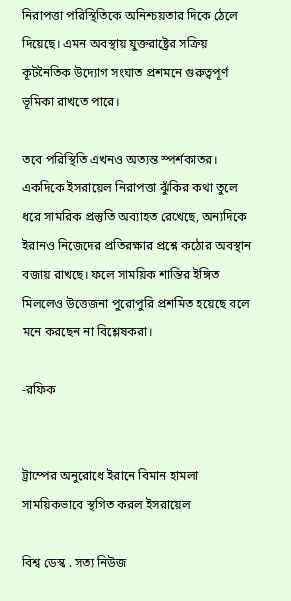নিরাপত্তা পরিস্থিতিকে অনিশ্চয়তার দিকে ঠেলে দিয়েছে। এমন অবস্থায় যুক্তরাষ্ট্রের সক্রিয় কূটনৈতিক উদ্যোগ সংঘাত প্রশমনে গুরুত্বপূর্ণ ভূমিকা রাখতে পারে।

তবে পরিস্থিতি এখনও অত্যন্ত স্পর্শকাতর। একদিকে ইসরায়েল নিরাপত্তা ঝুঁকির কথা তুলে ধরে সামরিক প্রস্তুতি অব্যাহত রেখেছে, অন্যদিকে ইরানও নিজেদের প্রতিরক্ষার প্রশ্নে কঠোর অবস্থান বজায় রাখছে। ফলে সাময়িক শান্তির ইঙ্গিত মিললেও উত্তেজনা পুরোপুরি প্রশমিত হয়েছে বলে মনে করছেন না বিশ্লেষকরা।

-রফিক


ট্রাম্পের অনুরোধে ইরানে বিমান হামলা সাময়িকভাবে স্থগিত করল ইসরায়েল

বিশ্ব ডেস্ক . সত্য নিউজ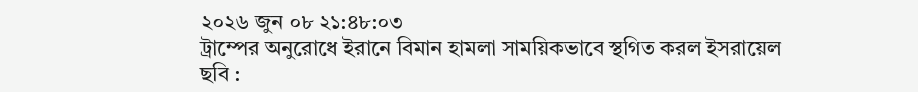২০২৬ জুন ০৮ ২১:৪৮:০৩
ট্রাম্পের অনুরোধে ইরানে বিমান হামলা সাময়িকভাবে স্থগিত করল ইসরায়েল
ছবি :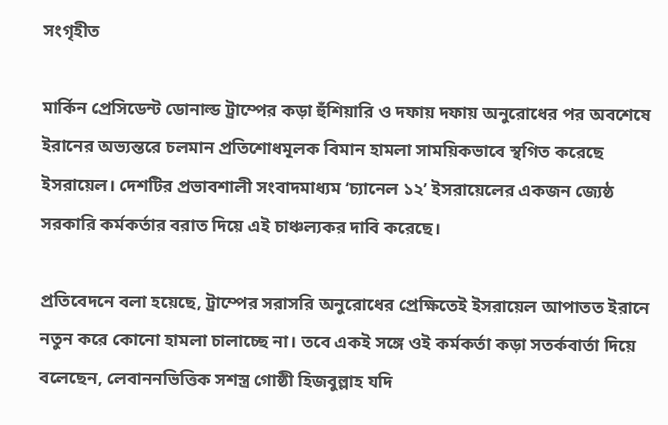সংগৃহীত

মার্কিন প্রেসিডেন্ট ডোনাল্ড ট্রাম্পের কড়া হুঁশিয়ারি ও দফায় দফায় অনুরোধের পর অবশেষে ইরানের অভ্যন্তরে চলমান প্রতিশোধমূলক বিমান হামলা সাময়িকভাবে স্থগিত করেছে ইসরায়েল। দেশটির প্রভাবশালী সংবাদমাধ্যম ‘চ্যানেল ১২’ ইসরায়েলের একজন জ্যেষ্ঠ সরকারি কর্মকর্তার বরাত দিয়ে এই চাঞ্চল্যকর দাবি করেছে।

প্রতিবেদনে বলা হয়েছে, ট্রাম্পের সরাসরি অনুরোধের প্রেক্ষিতেই ইসরায়েল আপাতত ইরানে নতুন করে কোনো হামলা চালাচ্ছে না। তবে একই সঙ্গে ওই কর্মকর্তা কড়া সতর্কবার্তা দিয়ে বলেছেন, লেবাননভিত্তিক সশস্ত্র গোষ্ঠী হিজবুল্লাহ যদি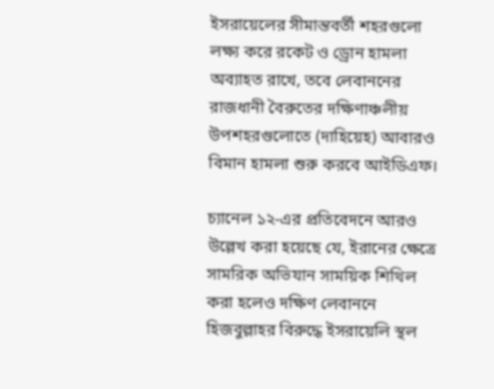ইসরায়েলের সীমান্তবর্তী শহরগুলো লক্ষ্য করে রকেট ও ড্রোন হামলা অব্যাহত রাখে, তবে লেবাননের রাজধানী বৈরুতের দক্ষিণাঞ্চলীয় উপশহরগুলোতে (দাহিয়েহ) আবারও বিমান হামলা শুরু করবে আইডিএফ।

চ্যানেল ১২-এর প্রতিবেদনে আরও উল্লেখ করা হয়েছে যে, ইরানের ক্ষেত্রে সামরিক অভিযান সাময়িক শিথিল করা হলেও দক্ষিণ লেবাননে হিজবুল্লাহর বিরুদ্ধে ইসরায়েলি স্থল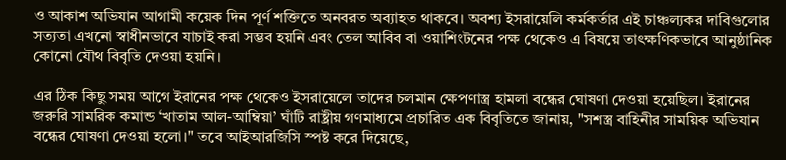ও আকাশ অভিযান আগামী কয়েক দিন পূর্ণ শক্তিতে অনবরত অব্যাহত থাকবে। অবশ্য ইসরায়েলি কর্মকর্তার এই চাঞ্চল্যকর দাবিগুলোর সত্যতা এখনো স্বাধীনভাবে যাচাই করা সম্ভব হয়নি এবং তেল আবিব বা ওয়াশিংটনের পক্ষ থেকেও এ বিষয়ে তাৎক্ষণিকভাবে আনুষ্ঠানিক কোনো যৌথ বিবৃতি দেওয়া হয়নি।

এর ঠিক কিছু সময় আগে ইরানের পক্ষ থেকেও ইসরায়েলে তাদের চলমান ক্ষেপণাস্ত্র হামলা বন্ধের ঘোষণা দেওয়া হয়েছিল। ইরানের জরুরি সামরিক কমান্ড ‘খাতাম আল-আম্বিয়া’ ঘাঁটি রাষ্ট্রীয় গণমাধ্যমে প্রচারিত এক বিবৃতিতে জানায়, "সশস্ত্র বাহিনীর সাময়িক অভিযান বন্ধের ঘোষণা দেওয়া হলো।" তবে আইআরজিসি স্পষ্ট করে দিয়েছে,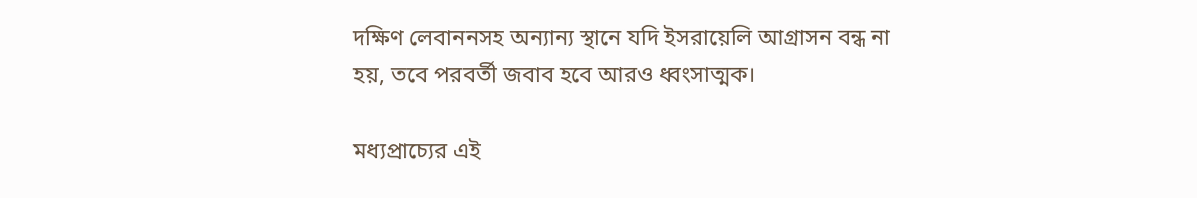দক্ষিণ লেবাননসহ অন্যান্য স্থানে যদি ইসরায়েলি আগ্রাসন বন্ধ না হয়, তবে পরবর্তী জবাব হবে আরও ধ্বংসাত্মক।

মধ্যপ্রাচ্যের এই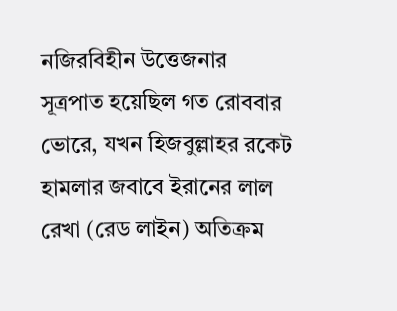নজিরবিহীন উত্তেজনার সূত্রপাত হয়েছিল গত রোববার ভোরে, যখন হিজবুল্লাহর রকেট হামলার জবাবে ইরানের লাল রেখা (রেড লাইন) অতিক্রম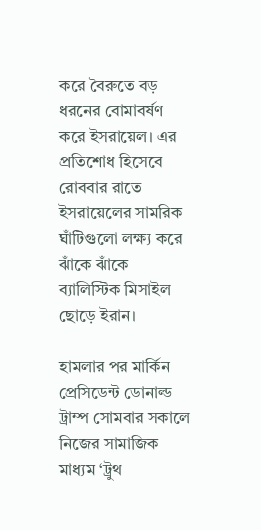করে বৈরুতে বড় ধরনের বোমাবর্ষণ করে ইসরায়েল। এর প্রতিশোধ হিসেবে রোববার রাতে ইসরায়েলের সামরিক ঘাঁটিগুলো লক্ষ্য করে ঝাঁকে ঝাঁকে ব্যালিস্টিক মিসাইল ছোড়ে ইরান।

হামলার পর মার্কিন প্রেসিডেন্ট ডোনাল্ড ট্রাম্প সোমবার সকালে নিজের সামাজিক মাধ্যম ‘ট্রুথ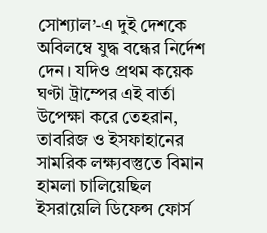সোশ্যাল’-এ দুই দেশকে অবিলম্বে যুদ্ধ বন্ধের নির্দেশ দেন। যদিও প্রথম কয়েক ঘণ্টা ট্রাম্পের এই বার্তা উপেক্ষা করে তেহরান, তাবরিজ ও ইসফাহানের সামরিক লক্ষ্যবস্তুতে বিমান হামলা চালিয়েছিল ইসরায়েলি ডিফেন্স ফোর্স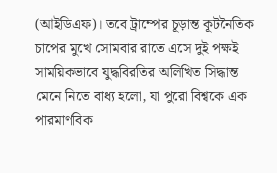(আইডিএফ)। তবে ট্রাম্পের চূড়ান্ত কূটনৈতিক চাপের মুখে সোমবার রাতে এসে দুই পক্ষই সাময়িকভাবে যুদ্ধবিরতির অলিখিত সিদ্ধান্ত মেনে নিতে বাধ্য হলো, যা পুরো বিশ্বকে এক পারমাণবিক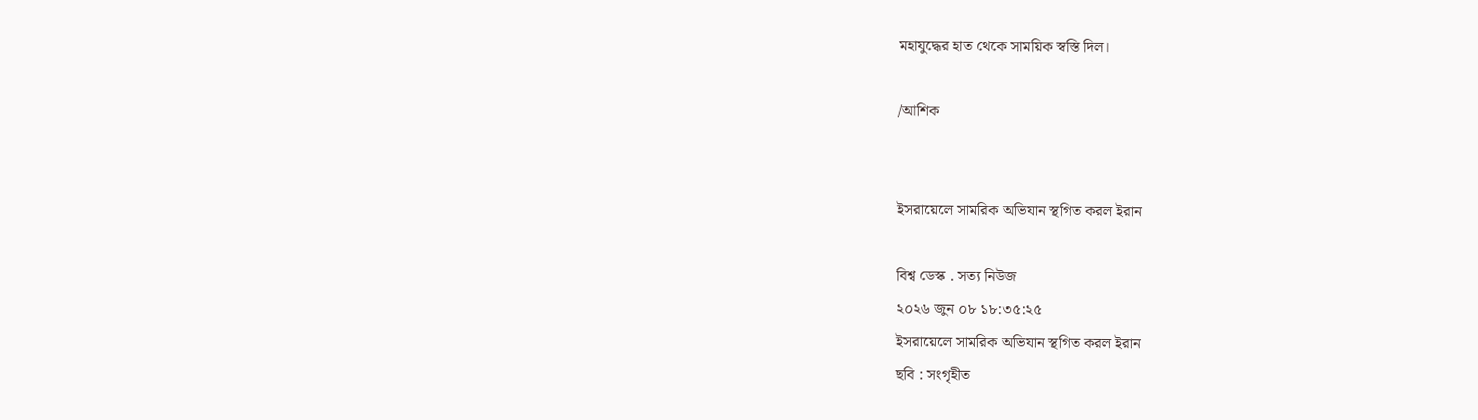মহাযুদ্ধের হাত থেকে সাময়িক স্বস্তি দিল।

/আশিক


ইসরায়েলে সামরিক অভিযান স্থগিত করল ইরান

বিশ্ব ডেস্ক . সত্য নিউজ
২০২৬ জুন ০৮ ১৮:৩৫:২৫
ইসরায়েলে সামরিক অভিযান স্থগিত করল ইরান
ছবি : সংগৃহীত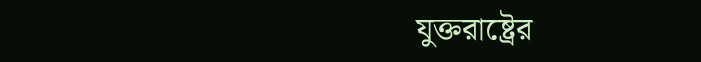যুক্তরাষ্ট্রের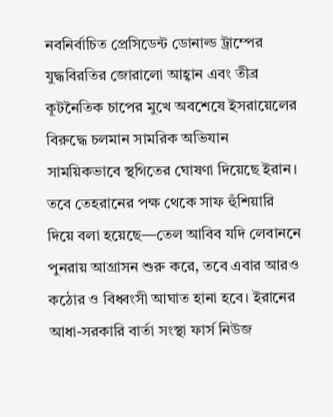নবনির্বাচিত প্রেসিডেন্ট ডোনাল্ড ট্রাম্পের যুদ্ধবিরতির জোরালো আহ্বান এবং তীব্র কূটনৈতিক চাপের মুখে অবশেষে ইসরায়েলের বিরুদ্ধে চলমান সামরিক অভিযান সাময়িকভাবে স্থগিতের ঘোষণা দিয়েছে ইরান। তবে তেহরানের পক্ষ থেকে সাফ হুঁশিয়ারি দিয়ে বলা হয়েছে—তেল আবিব যদি লেবাননে পুনরায় আগ্রাসন শুরু করে, তবে এবার আরও কঠোর ও বিধ্বংসী আঘাত হানা হবে। ইরানের আধা-সরকারি বার্তা সংস্থা ফার্স নিউজ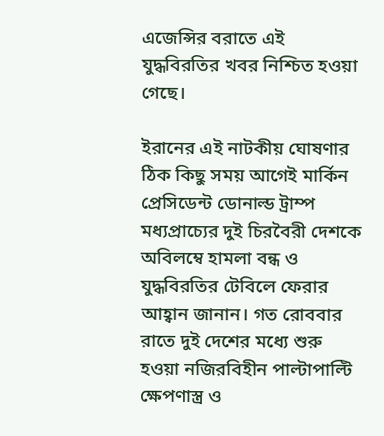এজেন্সির বরাতে এই যুদ্ধবিরতির খবর নিশ্চিত হওয়া গেছে।

ইরানের এই নাটকীয় ঘোষণার ঠিক কিছু সময় আগেই মার্কিন প্রেসিডেন্ট ডোনাল্ড ট্রাম্প মধ্যপ্রাচ্যের দুই চিরবৈরী দেশকে অবিলম্বে হামলা বন্ধ ও যুদ্ধবিরতির টেবিলে ফেরার আহ্বান জানান। গত রোববার রাতে দুই দেশের মধ্যে শুরু হওয়া নজিরবিহীন পাল্টাপাল্টি ক্ষেপণাস্ত্র ও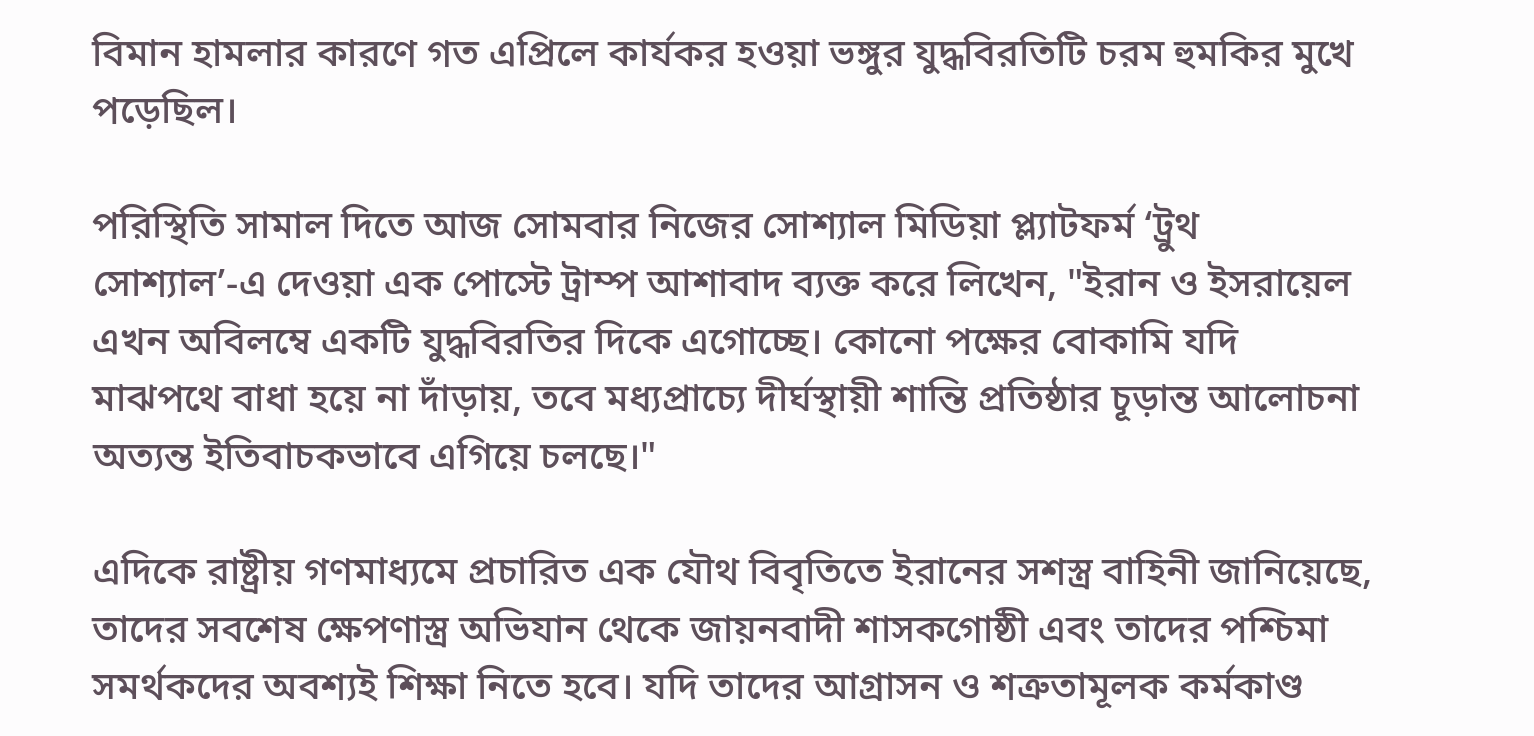বিমান হামলার কারণে গত এপ্রিলে কার্যকর হওয়া ভঙ্গুর যুদ্ধবিরতিটি চরম হুমকির মুখে পড়েছিল।

পরিস্থিতি সামাল দিতে আজ সোমবার নিজের সোশ্যাল মিডিয়া প্ল্যাটফর্ম ‘ট্রুথ সোশ্যাল’-এ দেওয়া এক পোস্টে ট্রাম্প আশাবাদ ব্যক্ত করে লিখেন, "ইরান ও ইসরায়েল এখন অবিলম্বে একটি যুদ্ধবিরতির দিকে এগোচ্ছে। কোনো পক্ষের বোকামি যদি মাঝপথে বাধা হয়ে না দাঁড়ায়, তবে মধ্যপ্রাচ্যে দীর্ঘস্থায়ী শান্তি প্রতিষ্ঠার চূড়ান্ত আলোচনা অত্যন্ত ইতিবাচকভাবে এগিয়ে চলছে।"

এদিকে রাষ্ট্রীয় গণমাধ্যমে প্রচারিত এক যৌথ বিবৃতিতে ইরানের সশস্ত্র বাহিনী জানিয়েছে, তাদের সবশেষ ক্ষেপণাস্ত্র অভিযান থেকে জায়নবাদী শাসকগোষ্ঠী এবং তাদের পশ্চিমা সমর্থকদের অবশ্যই শিক্ষা নিতে হবে। যদি তাদের আগ্রাসন ও শত্রুতামূলক কর্মকাণ্ড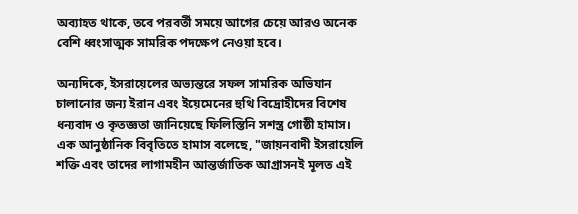অব্যাহত থাকে, তবে পরবর্তী সময়ে আগের চেয়ে আরও অনেক বেশি ধ্বংসাত্মক সামরিক পদক্ষেপ নেওয়া হবে।

অন্যদিকে, ইসরায়েলের অভ্যন্তরে সফল সামরিক অভিযান চালানোর জন্য ইরান এবং ইয়েমেনের হুথি বিদ্রোহীদের বিশেষ ধন্যবাদ ও কৃতজ্ঞতা জানিয়েছে ফিলিস্তিনি সশস্ত্র গোষ্ঠী হামাস। এক আনুষ্ঠানিক বিবৃতিতে হামাস বলেছে, "জায়নবাদী ইসরায়েলি শক্তি এবং তাদের লাগামহীন আন্তর্জাতিক আগ্রাসনই মূলত এই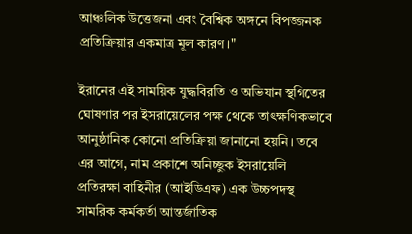আঞ্চলিক উত্তেজনা এবং বৈশ্বিক অঙ্গনে বিপজ্জনক প্রতিক্রিয়ার একমাত্র মূল কারণ।"

ইরানের এই সাময়িক যুদ্ধবিরতি ও অভিযান স্থগিতের ঘোষণার পর ইসরায়েলের পক্ষ থেকে তাৎক্ষণিকভাবে আনুষ্ঠানিক কোনো প্রতিক্রিয়া জানানো হয়নি। তবে এর আগে, নাম প্রকাশে অনিচ্ছুক ইসরায়েলি প্রতিরক্ষা বাহিনীর (আইডিএফ) এক উচ্চপদস্থ সামরিক কর্মকর্তা আন্তর্জাতিক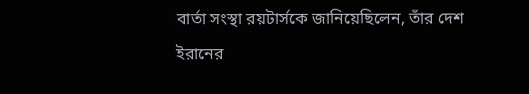বার্তা সংস্থা রয়টার্সকে জানিয়েছিলেন, তাঁর দেশ ইরানের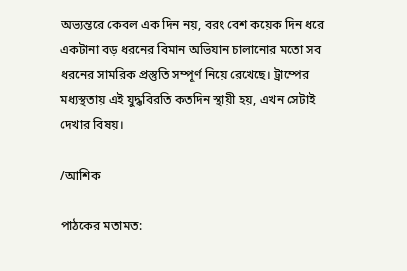অভ্যন্তরে কেবল এক দিন নয়, বরং বেশ কয়েক দিন ধরে একটানা বড় ধরনের বিমান অভিযান চালানোর মতো সব ধরনের সামরিক প্রস্তুতি সম্পূর্ণ নিয়ে রেখেছে। ট্রাম্পের মধ্যস্থতায় এই যুদ্ধবিরতি কতদিন স্থায়ী হয়, এখন সেটাই দেখার বিষয়।

/আশিক

পাঠকের মতামত: